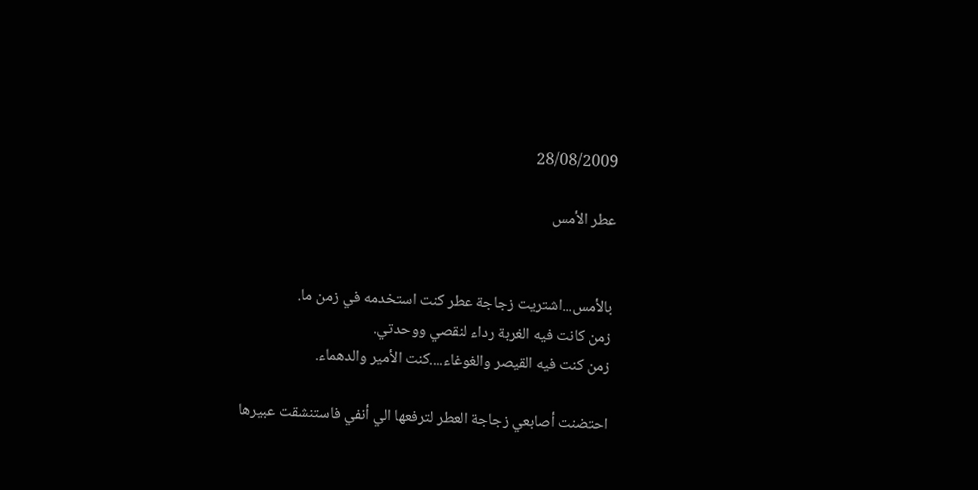28/08/2009

عطر الأمس


بالأمس...اشتريت زجاجة عطر كنت استخدمه في زمن ما.
زمن كانت فيه الغربة رداء لنقصي ووحدتي.
زمن كنت فيه القيصر والغوغاء....كنت الأمير والدهماء.

احتضنت أصابعي زجاجة العطر لترفعها الي أنفي فاستنشقت عبيرها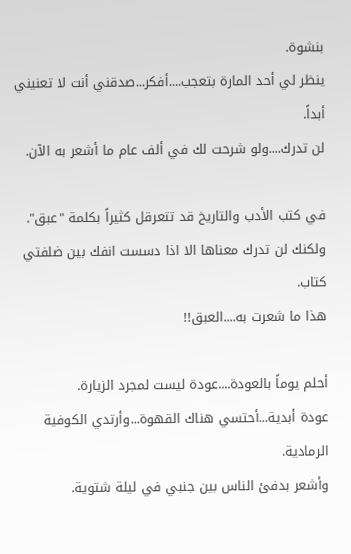بنشوة.
ينظر لي أحد المارة بتعجب....أفكر...صدقني أنت لا تعنيني أبداً.
لن تدرك....ولو شرحت لك في ألف عام ما أشعر به الآن.

في كتب الأدب والتاريخ قد تتعرقل كثيراً بكلمة "عبق".
ولكنك لن تدرك معناها الا اذا دسست انفك بين ضلفتي كتاب.
هذا ما شعرت به....العبق!!

أحلم يوماً بالعودة....عودة ليست لمجرد الزيارة.
عودة أبدية...أحتسي هناك القهوة...وأرتدي الكوفية الرمادية.
وأشعر بدفئ الناس بين جنبي في ليلة شتوية.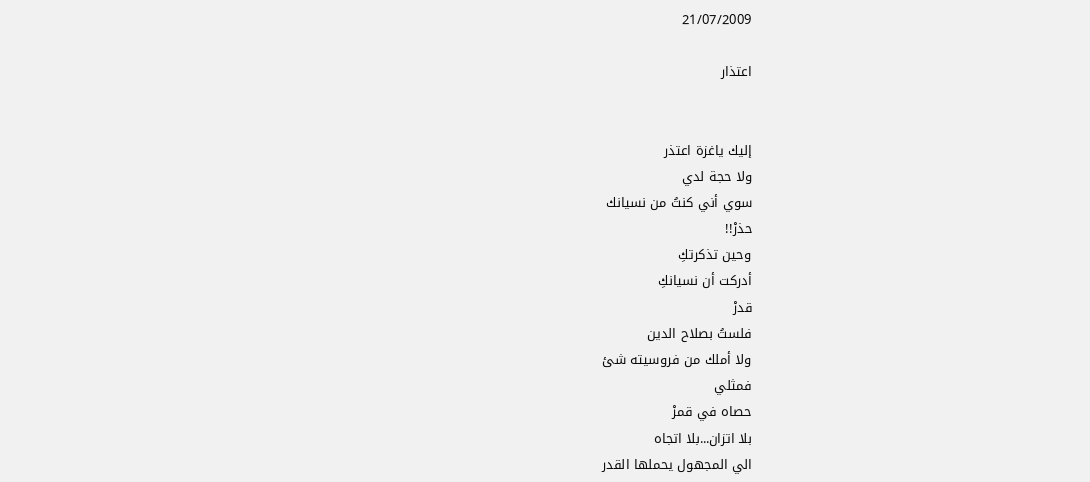21/07/2009

اعتذار


إليك ياغزة اعتذر
ولا حجة لدي
سوي أني كنتُ من نسيانك
حذرْ!!
وحين تذكرتكِ
أدركت أن نسيانكِ
قدرْ
فلستُ بصلاح الدين
ولا أملك من فروسيته شئ
فمثلي
حصاه في قمرْ
بلا اتزان...بلا اتجاه
الي المجهول يحملها القدر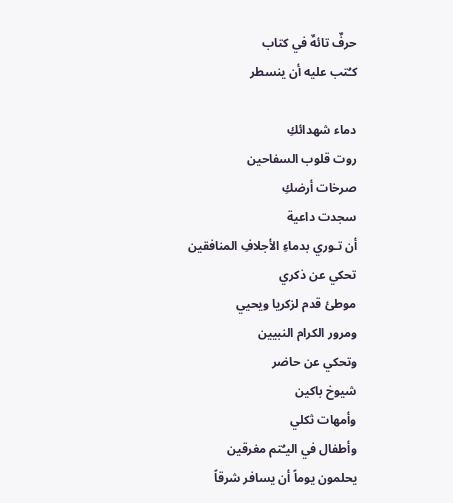حرفٌ تائهٌ في كتاب
كـُتب عليه أن ينسطر

دماء شهدائكِ
روت قلوب السفاحين
صرخات أرضكِ
سجدت داعية
أن تـوري بدماءِ الأجلافِ المنافقين
تحكي عن ذكري
موطئ قدم لزكريا ويحيي
ومرور الكرام النبيين
وتحكي عن حاضر
شيوخ باكين
وأمهات ثكلي
وأطفال في اليـُتم مغرقين
يحلمون يوماً أن يسافر شرقاً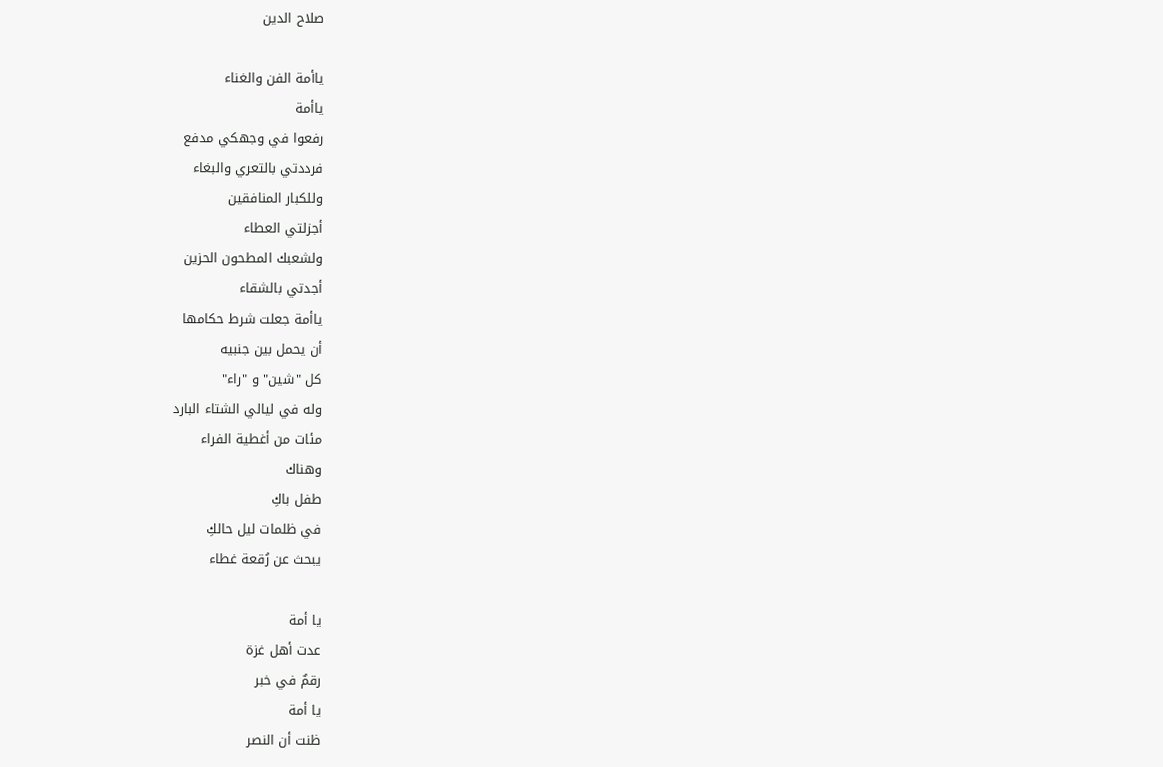صلاح الدين

ياأمة الفن والغناء
ياأمة
رفعوا في وجهكي مدفع
فرددتي بالتعري والبغاء
وللكبار المنافقين
أجزلتي العطاء
ولشعبك المطحون الحزين
أجدتي بالشقاء
ياأمة جعلت شرط حكامها
أن يحمل بين جنبيه
كل "شين" و "راء"
وله في ليالي الشتاء البارد
مئات من أغطية الفراء
وهناك
طفل باكِ
في ظلمات ليل حالكِ
يبحث عن رُقعة غطاء

يا أمة
عدت أهل غزة
رقمٌ في خبر
يا أمة
ظنت أن النصر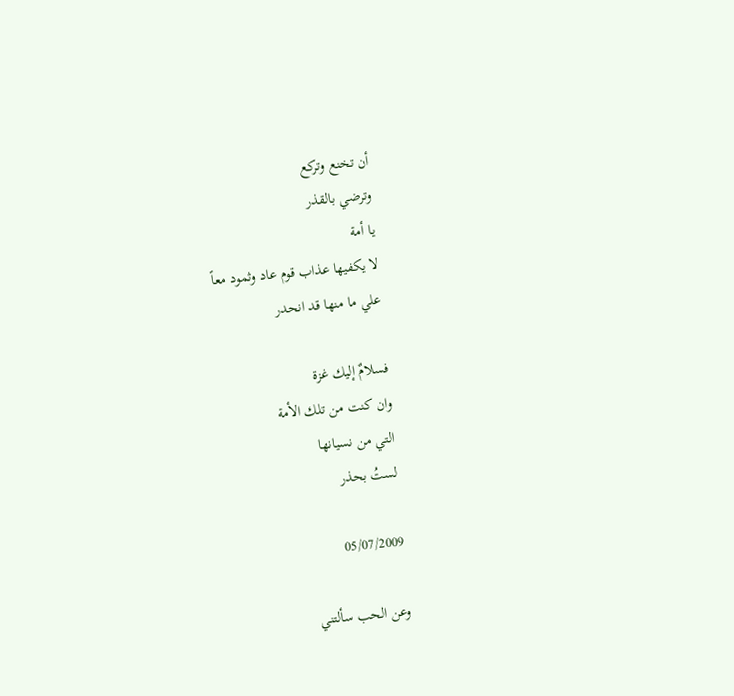أن تخنع وتركع
وترضي بالقذر
يا أمة
لا يكفيها عذاب قوم عاد وثمود معاً
علي ما منها قد انحدر

فسلامٌ إليك غزة
وان كنت من تلك الأمة
التي من نسيانها
لستُ بحذر

05/07/2009

وعن الحب سألتني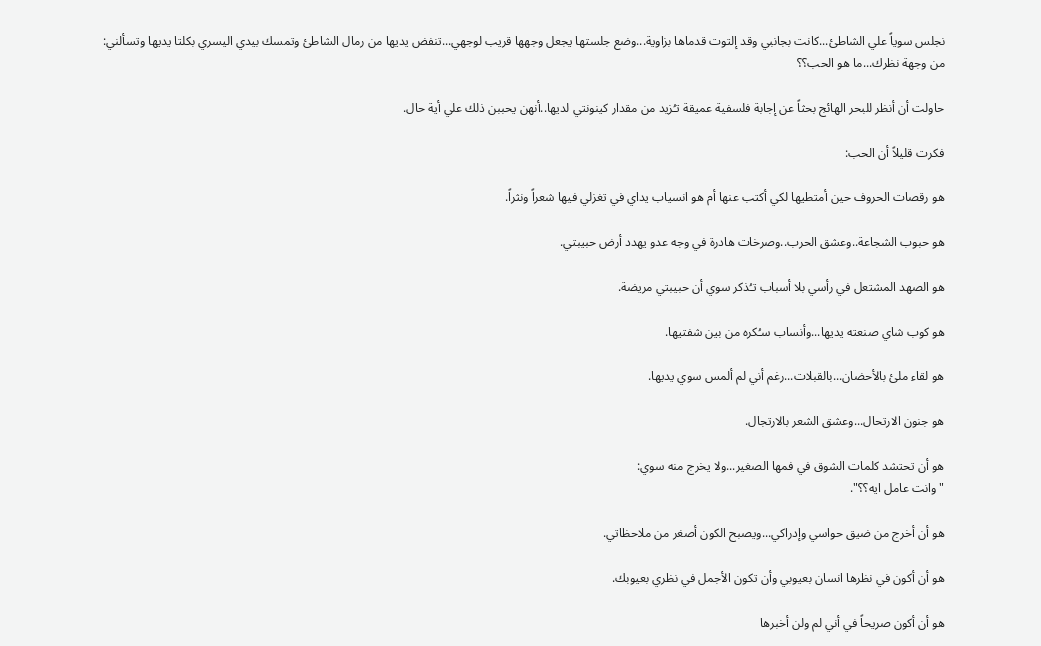نجلس سوياً علي الشاطئ...كانت بجانبي وقد إلتوت قدماها بزاوية...وضع جلستها يجعل وجهها قريب لوجهي...تنفض يديها من رمال الشاطئ وتمسك بيدي اليسري بكلتا يديها وتسألني:
من وجهة نظرك...ما هو الحب؟؟

حاولت أن أنظر للبحر الهائج بحثاً عن إجابة فلسفية عميقة تـُزيد من مقدار كينونتي لديها..أنهن يحببن ذلك علي أية حال.

فكرت قليلاً أن الحب:

هو رقصات الحروف حين أمتطيها لكي أكتب عنها أم هو انسياب يداي في تغزلي فيها شعراً ونثراً.

هو حبوب الشجاعة..وعشق الحرب..وصرخات هادرة في وجه عدو يهدد أرض حبيبتي.

هو الصهد المشتعل في رأسي بلا أسباب تـُذكر سوي أن حبيبتي مريضة.

هو كوب شاي صنعته يديها...وأنساب سـُكره من بين شفتيها.

هو لقاء ملئ بالأحضان...بالقبلات...رغم أني لم ألمس سوي يديها.

هو جنون الارتحال...وعشق الشعر بالارتجال.

هو أن تحتشد كلمات الشوق في فمها الصغير...ولا يخرج منه سوي:
"وانت عامل ايه؟؟".

هو أن أخرج من ضيق حواسي وإدراكي...ويصبح الكون أصغر من ملاحظاتي.

هو أن أكون في نظرها انسان بعيوبي وأن تكون الأجمل في نظري بعيوبك.

هو أن أكون صريحاً في أني لم ولن أخبرها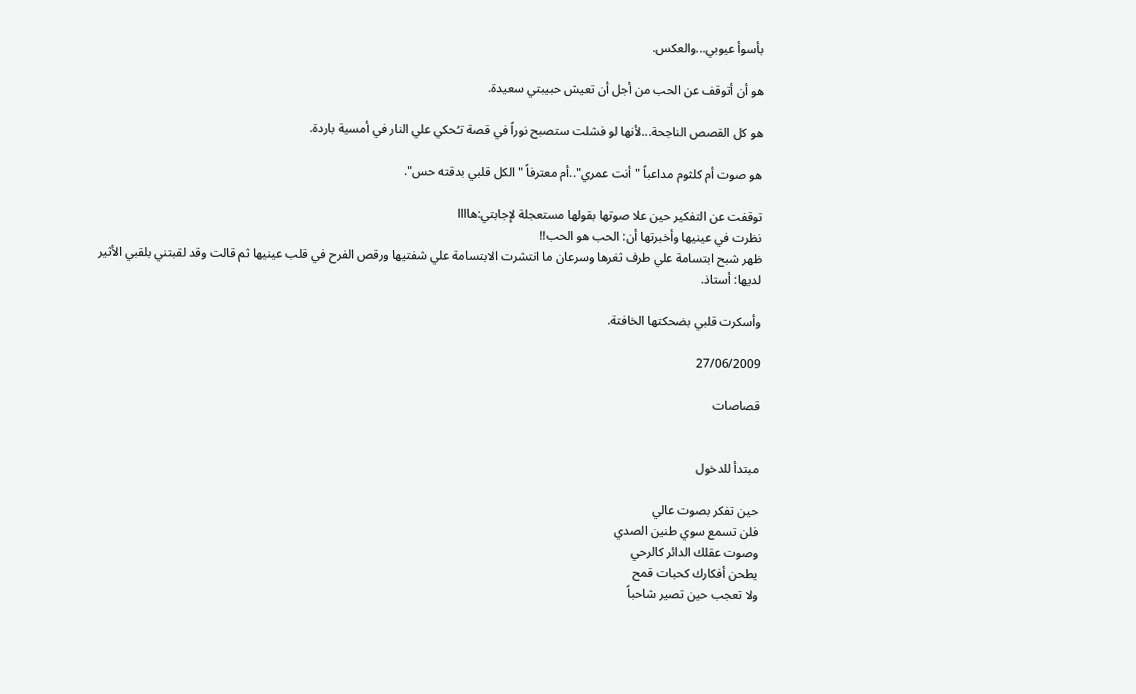بأسوأ عيوبي...والعكس.

هو أن أتوقف عن الحب من أجل أن تعيش حبيبتي سعيدة.

هو كل القصص الناجحة...لأنها لو فشلت ستصبح نوراً في قصة تـُحكي علي النار في أمسية باردة.

هو صوت أم كلثوم مداعباً "أنت عمري"..أم معترفاً "الكل قلبي بدقته حس".

توقفت عن التفكير حين علا صوتها بقولها مستعجلة لإجابتي:هاااا
نظرت في عينيها وأخبرتها أن: الحب هو الحب!!
ظهر شبح ابتسامة علي طرف ثغرها وسرعان ما انتشرت الابتسامة علي شفتيها ورقص الفرح في قلب عينيها ثم قالت وقد لقبتني بلقبي الأثير لديها: أستاذ.

وأسكرت قلبي بضحكتها الخافتة.

27/06/2009

قصاصات


مبتدأ للدخول

حين تفكر بصوت عالي
فلن تسمع سوي طنين الصدي
وصوت عقلك الدائر كالرحي
يطحن أفكارك كحبات قمح
ولا تعجب حين تصير شاحباً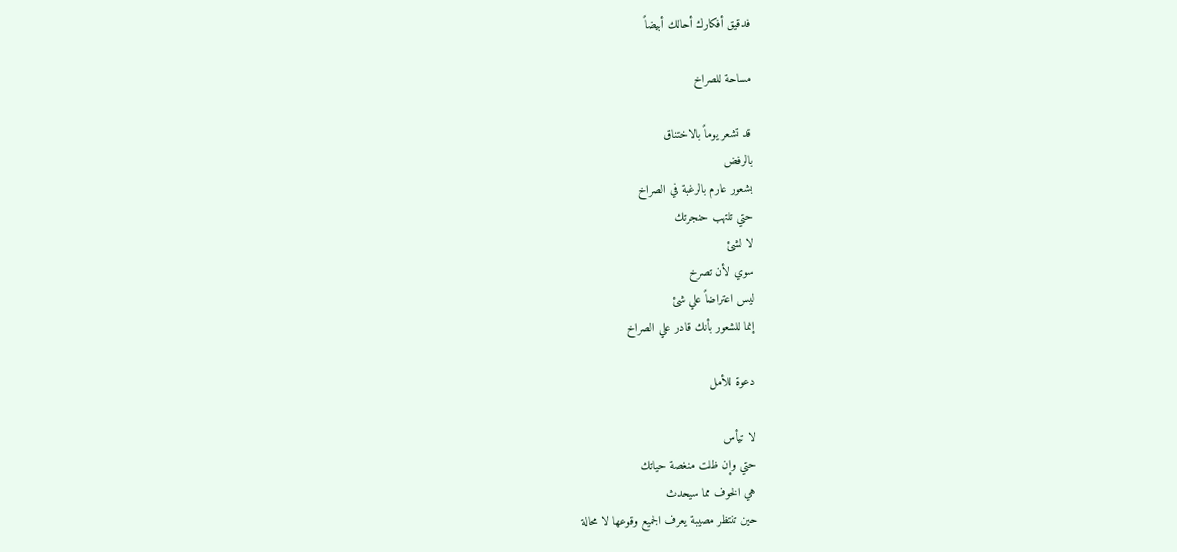فدقيق أفكارك أحالك أبيضاً

مساحة للصراخ

قد تشعر يوماً بالاختناق
بالرفض
بشعور عارم بالرغبة في الصراخ
حتي تلتهب حنجرتك
لا لشئ
سوي لأن تصرخ
ليس اعتراضاً علي شئ
إنما للشعور بأنك قادر علي الصراخ

دعوة للأمل

لا تيأس
حتي وإن ظلت منغصة حياتك
هي الخوف مما سيحدث
حين تنتظر مصيبة يعرف الجميع وقوعها لا محالة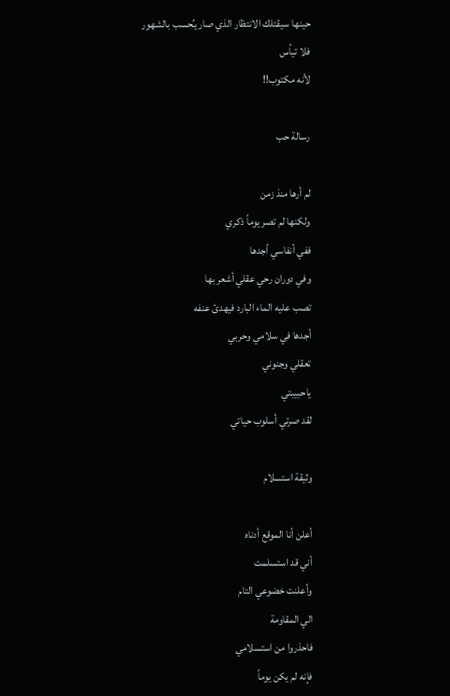حينها سيقتلك الانتظار الذي صار يـُحسب بالشهور
فلا تيأس
لأنه مكتوب!!

رسالة حب

لم أرها منذ زمن
ولكنها لم تصر يوماً ذكري
ففي أنفاسي أجدها
وفي دوران رحي عقلي أشعر بها
تصب عليه الماء البارد فيهدئ عنفه
أجدها في سلامي وحربي
تعقلي وجنوني
ياحبيبتي
لقد صرتي أسلوب حياتي

وثيقة استسلام

أعلن أنا الموقع أدناه
أني قد استسلمت
وأعلنت خضوعي التام
الي المقاومة
فاحذروا من استسلامي
فإنه لم يكن يوماً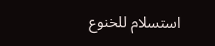استسلام للخنوع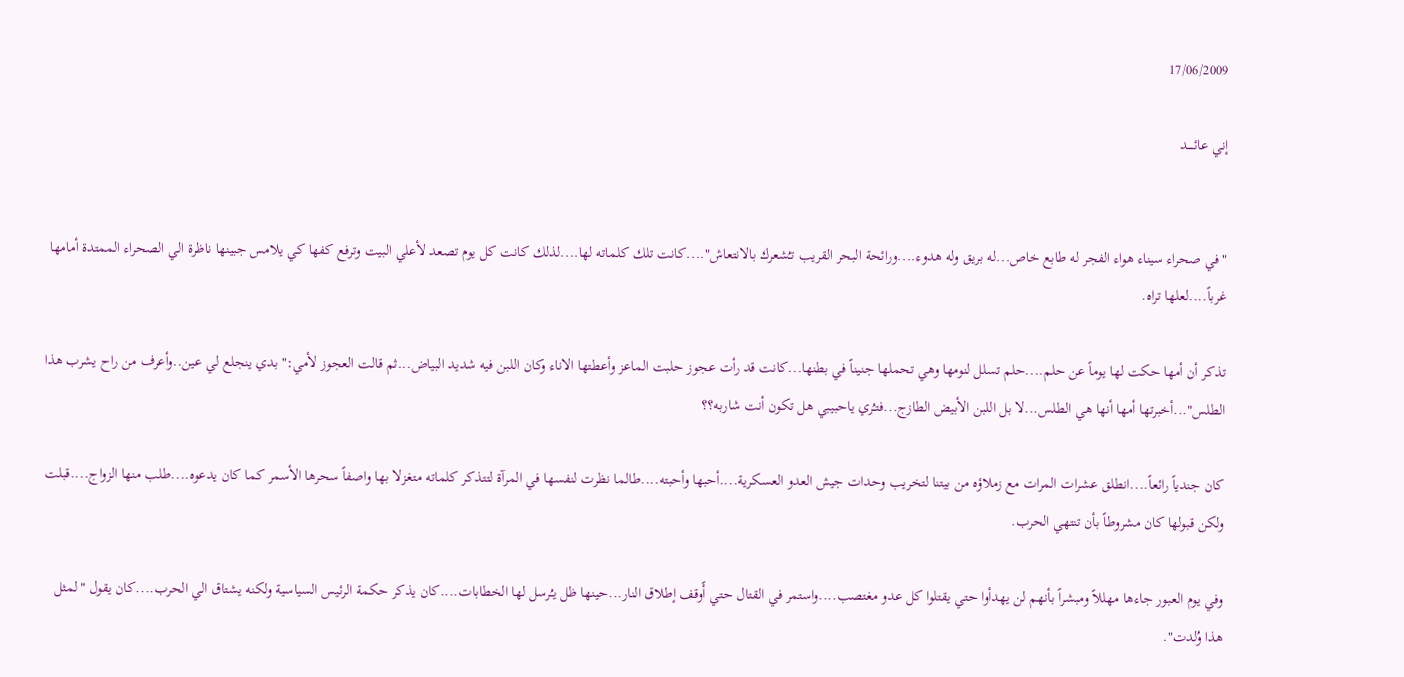17/06/2009

إني عائـــــد


"في صحراء سيناء هواء الفجر له طابع خاص...له بريق وله هدوء....ورائحة البحر القريب تـُشعرك بالانتعاش"....كانت تلك كلماته لها....لذلك كانت كل يوم تصعد لأعلي البيت وترفع كفها كي يلامس جبينها ناظرة الي الصحراء الممتدة أمامها غرباً....لعلها تراه.

تذكر أن أمها حكت لها يوماً عن حلم....حلم تسلل لنومها وهي تحملها جنيناً في بطنها...كانت قد رأت عجوز حلبت الماعز وأعطتها الاناء وكان اللبن فيه شديد البياض...ثم قالت العجوز لأمي:"بدي ينجلع لي عين..وأعرف من راح يشرب هذا الطلس"...أخبرتها أمها أنها هي الطلس...لا بل اللبن الأبيض الطازج...فتـُري ياحبيبي هل تكون أنت شاربه؟؟

كان جندياً رائعاً....انطلق عشرات المرات مع زملاؤه من بيتنا لتخريب وحدات جيش العدو العسكرية....أحبها وأحبته....طالما نظرت لنفسها في المرآة لتتذكر كلماته متغزلا بها واصفاً سحرها الأسمر كما كان يدعوه....طلب منها الزواج....قبلت ولكن قبولها كان مشروطاً بأن تنتهي الحرب.

وفي يوم العبور جاءها مهللاً ومبشراً بأنهم لن يهدأوا حتي يقتلوا كل عدو مغتصب....واستمر في القتال حتي أًوقف إطلاق النار...حينها ظل يـُرسل لها الخطابات....كان يذكر حكمة الرئيس السياسية ولكنه يشتاق الي الحرب....كان يقول "لمثل هذا وُلدت".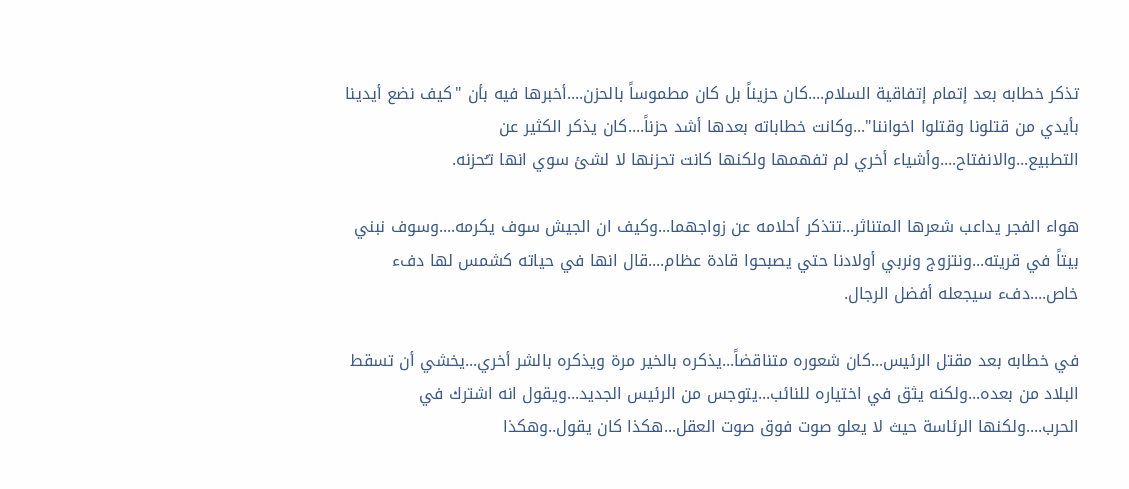تذكر خطابه بعد إتمام إتفاقية السلام....كان حزيناً بل كان مطموساً بالحزن....أخبرها فيه بأن "كيف نضع أيدينا بأيدي من قتلونا وقتلوا اخواننا"...وكانت خطاباته بعدها أشد حزناً....كان يذكر الكثير عن التطبيع...والانفتاح....وأشياء أخري لم تفهمها ولكنها كانت تحزنها لا لشئ سوي انها تـُحزنه.

هواء الفجر يداعب شعرها المتناثر...تتذكر أحلامه عن زواجهما...وكيف ان الجيش سوف يكرمه....وسوف نبني بيتاً في قريته...ونتزوج ونربي أولادنا حتي يصبحوا قادة عظام....قال انها في حياته كشمس لها دفء خاص....دفء سيجعله أفضل الرجال.

في خطابه بعد مقتل الرئيس...كان شعوره متناقضاً...يذكره بالخير مرة ويذكره بالشر أخري...يخشي أن تسقط البلاد من بعده...ولكنه يثق في اختياره للنائب...يتوجس من الرئيس الجديد...ويقول انه اشترك في الحرب....ولكنها الرئاسة حيث لا يعلو صوت فوق صوت العقل...هكذا كان يقول..وهكذا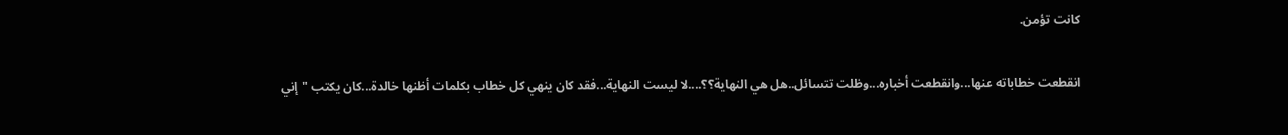كانت تؤمن.

انقطعت خطاباته عنها...وانقطعت أخباره...وظلت تتسائل..هل هي النهاية؟؟....لا ليست النهاية...فقد كان ينهي كل خطاب بكلمات أظنها خالدة...كان يكتب "إني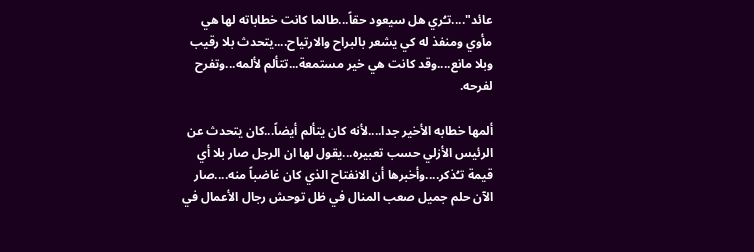عائد"....تـُري هل سيعود حقاً...طالما كانت خطاباته لها هي مأوي ومنفذ له كي يشعر بالبراح والارتياح....يتحدث بلا رقيب وبلا مانع....وقد كانت هي خير مستمعة...تتألم لألمه...وتفرح لفرحه.

ألمها خطابه الأخير جدا....لأنه كان يتألم أيضاً...كان يتحدث عن الرئيس الأزلي حسب تعبيره...يقول لها ان الرجل صار بلا أي قيمة تـُذكر....وأخبرها أن الانفتاح الذي كان غاضباً منه....صار الآن حلم جميل صعب المنال في ظل توحش رجال الأعمال في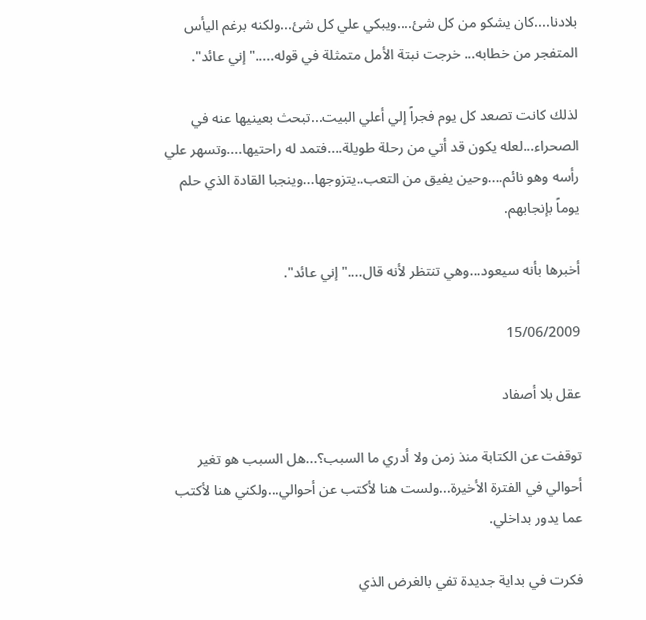بلادنا....كان يشكو من كل شئ....ويبكي علي كل شئ...ولكنه برغم اليأس المتفجر من خطابه... خرجت نبتة الأمل متمثلة في قوله....."إني عائد".

لذلك كانت تصعد كل يوم فجراً إلي أعلي البيت...تبحث بعينيها عنه في الصحراء...لعله يكون قد أتي من رحلة طويلة....فتمد له راحتيها....وتسهر علي رأسه وهو نائم....وحين يفيق من التعب..يتزوجها...وينجبا القادة الذي حلم يوماً بإنجابهم.

أخبرها بأنه سيعود...وهي تنتظر لأنه قال...."إني عائد".

15/06/2009

عقل بلا أصفاد

توقفت عن الكتابة منذ زمن ولا أدري ما السبب؟...هل السبب هو تغير أحوالي في الفترة الأخيرة...ولست هنا لأكتب عن أحوالي...ولكني هنا لأكتب عما يدور بداخلي.

فكرت في بداية جديدة تفي بالغرض الذي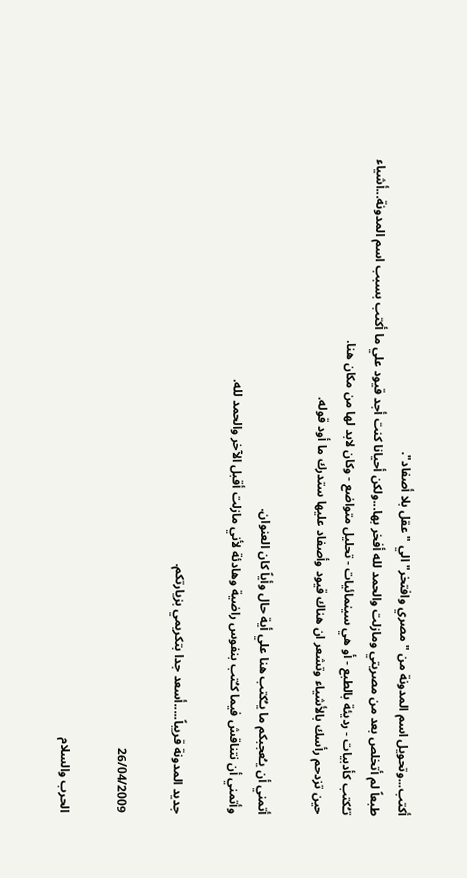أكتب...وتحويل اسم المدونة من "مصري وافتخر" الي "عقل بلا أصفاد".
طبعاً لم أتخلص بعد من مصريتي ومازلت والحمد لله أفخر بها...ولكن أحيانا كنت أجد قيود علي ما أكتب بسبب اسم المدونة...أشياء تـُكتب كأدبيات - رديئة بالطبع - أو هي سينمائيات - تحليل متواضع - وكان لابد لها من مكان هنا.
حين تزدحم رأسك بالأشياء وتشعر ان هناك قيود وأصفاد عليها ستدرك ما أود قوله.

أتمني أن يـُعجبكم ما يـُكتب هنا علي أية حال وأياً كان العنوان.
وأتمني أن نتناقش فيما كـُتب بنفوس راضية وهادئة لأني مازلت أقبل الآخر والحمد لله.

جديد المدونة قريباً.....أسعد جدا بتكريمي بزيارتكم.

26/04/2009

الحرب والسلام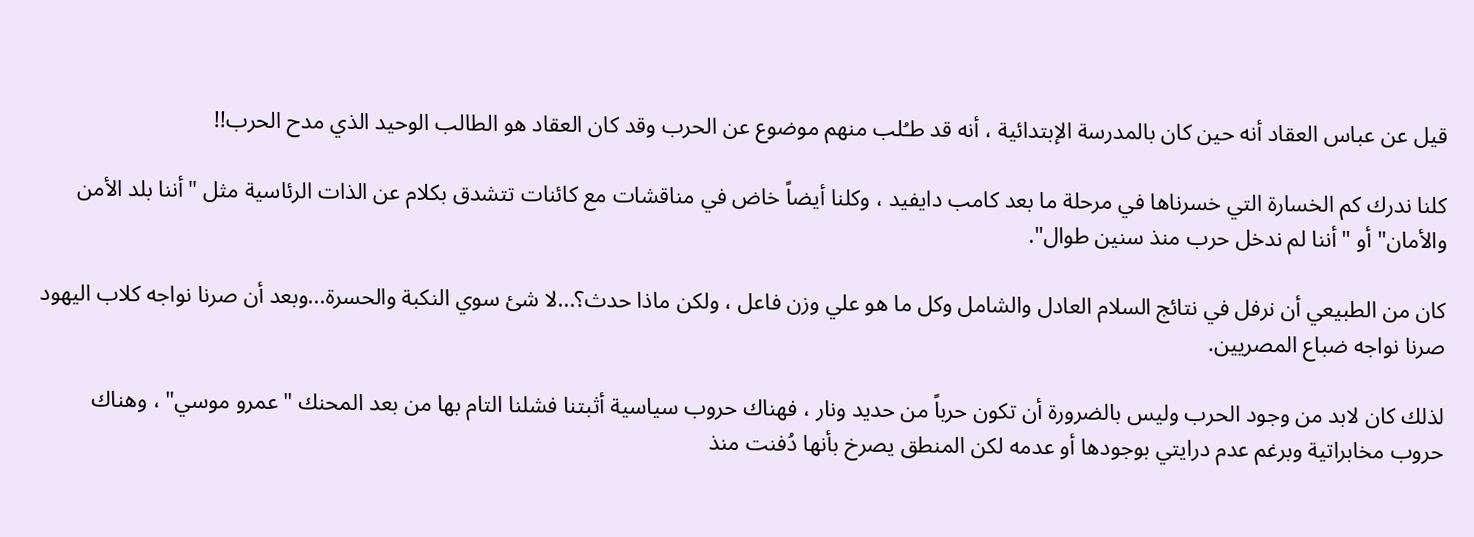قيل عن عباس العقاد أنه حين كان بالمدرسة الإبتدائية ، أنه قد طـُلب منهم موضوع عن الحرب وقد كان العقاد هو الطالب الوحيد الذي مدح الحرب!!

كلنا ندرك كم الخسارة التي خسرناها في مرحلة ما بعد كامب دايفيد ، وكلنا أيضاً خاض في مناقشات مع كائنات تتشدق بكلام عن الذات الرئاسية مثل "أننا بلد الأمن والأمان" أو "أننا لم ندخل حرب منذ سنين طوال".

كان من الطبيعي أن نرفل في نتائج السلام العادل والشامل وكل ما هو علي وزن فاعل ، ولكن ماذا حدث؟...لا شئ سوي النكبة والحسرة...وبعد أن صرنا نواجه كلاب اليهود صرنا نواجه ضباع المصريين.

لذلك كان لابد من وجود الحرب وليس بالضرورة أن تكون حرباً من حديد ونار ، فهناك حروب سياسية أثبتنا فشلنا التام بها من بعد المحنك "عمرو موسي" ، وهناك حروب مخابراتية وبرغم عدم درايتي بوجودها أو عدمه لكن المنطق يصرخ بأنها دُفنت منذ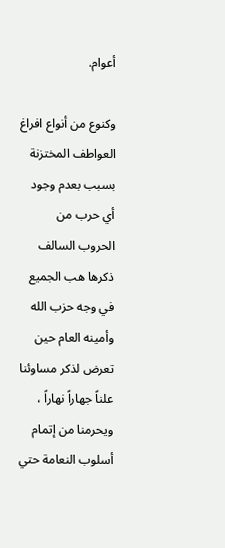أعوام.

وكنوع من أنواع افراغ العواطف المختزنة بسبب بعدم وجود أي حرب من الحروب السالف ذكرها هب الجميع في وجه حزب الله وأمينه العام حين تعرض لذكر مساوئنا علناً جهاراً نهاراً ، ويحرمنا من إتمام أسلوب النعامة حتي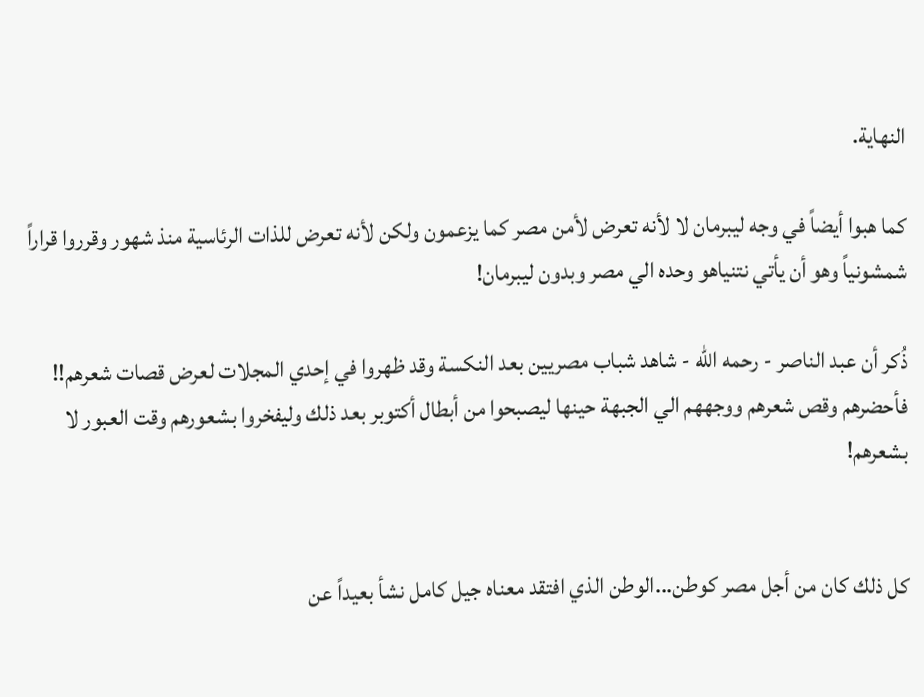النهاية.

كما هبوا أيضاً في وجه ليبرمان لا لأنه تعرض لأمن مصر كما يزعمون ولكن لأنه تعرض للذات الرئاسية منذ شهور وقرروا قراراً شمشونياً وهو أن يأتي نتنياهو وحده الي مصر وبدون ليبرمان!

ذُكر أن عبد الناصر - رحمه الله - شاهد شباب مصريين بعد النكسة وقد ظهروا في إحدي المجلات لعرض قصات شعرهم!!
فأحضرهم وقص شعرهم ووجههم الي الجبهة حينها ليصبحوا من أبطال أكتوبر بعد ذلك وليفخروا بشعورهم وقت العبور لا بشعرهم!


كل ذلك كان من أجل مصر كوطن...الوطن الذي افتقد معناه جيل كامل نشأ بعيداً عن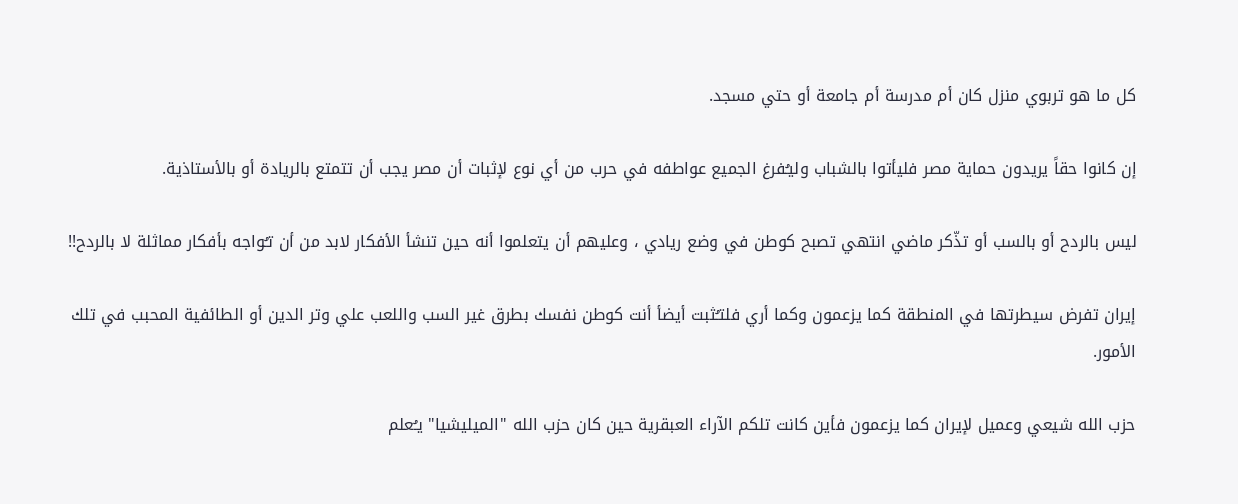كل ما هو تربوي منزل كان أم مدرسة أم جامعة أو حتي مسجد.

إن كانوا حقاً يريدون حماية مصر فليأتوا بالشباب وليـُفرغ الجميع عواطفه في حرب من أي نوع لإثبات أن مصر يجب أن تتمتع بالريادة أو بالأستاذية.

ليس بالردح أو بالسب أو تذّكر ماضي انتهي تصبح كوطن في وضع ريادي ، وعليهم أن يتعلموا أنه حين تنشأ الأفكار لابد من أن تـُواجه بأفكار مماثلة لا بالردح!!

إيران تفرض سيطرتها في المنطقة كما يزعمون وكما أري فلتـُثبت أيضأ أنت كوطن نفسك بطرق غير السب واللعب علي وتر الدين أو الطائفية المحبب في تلك الأمور.

حزب الله شيعي وعميل لإيران كما يزعمون فأين كانت تلكم الآراء العبقرية حين كان حزب الله "الميليشيا" يـُعلم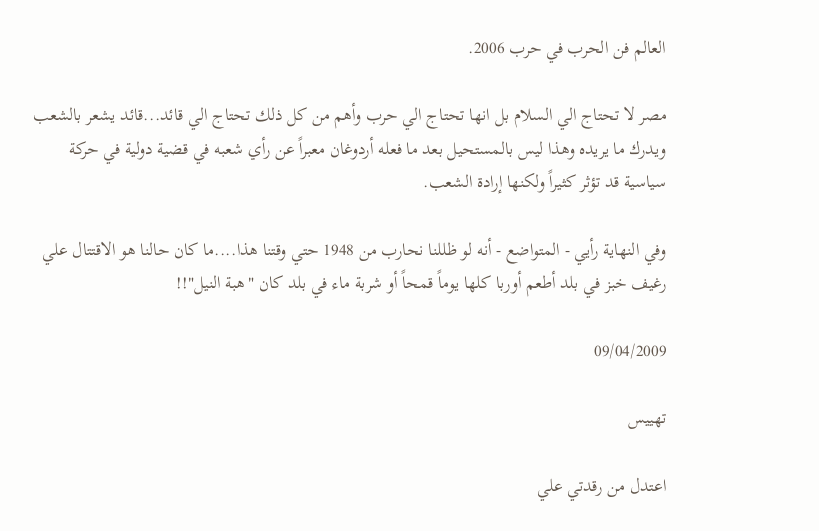العالم فن الحرب في حرب 2006.

مصر لا تحتاج الي السلام بل انها تحتاج الي حرب وأهم من كل ذلك تحتاج الي قائد...قائد يشعر بالشعب ويدرك ما يريده وهذا ليس بالمستحيل بعد ما فعله أردوغان معبراً عن رأي شعبه في قضية دولية في حركة سياسية قد تؤثر كثيراً ولكنها إرادة الشعب.

وفي النهاية رأيي - المتواضع - أنه لو ظللنا نحارب من 1948 حتي وقتنا هذا....ما كان حالنا هو الاقتتال علي رغيف خبز في بلد أطعم أوربا كلها يوماً قمحاً أو شربة ماء في بلد كان "هبة النيل"!!

09/04/2009

تهييس

اعتدل من رقدتي علي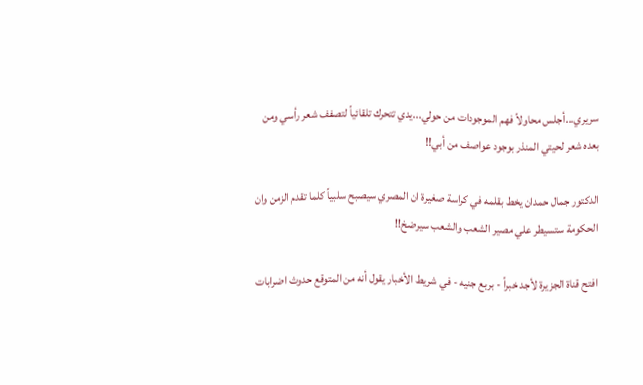سريري...أجلس محاولاً فهم الموجودات من حولي...يدي تتحرك تلقائياً لتصفف شعر رأسي ومن بعده شعر لحيتي المنذر بوجود عواصف من أبي!!

الدكتور جمال حمدان يخط بقلمه في كراسة صغيرة ان المصري سيصبح سلبياً كلما تقدم الزمن وان الحكومة ستسيطر علي مصير الشعب والشعب سيرضخ!!

افتح قناة الجزيرة لأجد خبراً - بربع جنيه - في شريط الأخبار يقول أنه من المتوقع حدوث اضرابات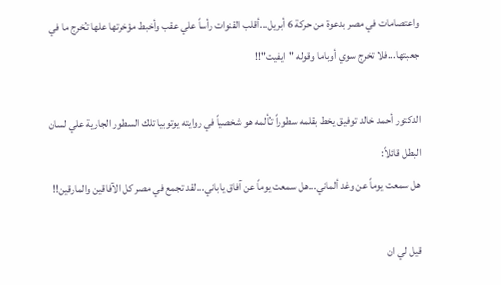واعتصامات في مصر بدعوة من حركة 6 أبريل...أقلب القنوات رأساً علي عقب وأخبط مؤخرتها علها تـُخرج ما في جعبتها...فلا تخرج سوي أوباما وقوله "ايفيت"!!

الدكتور أحمد خالد توفيق يخط بقلمه سطوراً تـُألمه هو شخصياً في روايته يوتوبيا تلك السطور الجارية علي لسان البطل قائلاً:
هل سمعت يوماً عن وغد ألماني...هل سمعت يوماً عن آفاق ياباني...لقد تجمع في مصر كل الآفاقين والمارقين!!

قيل لي ان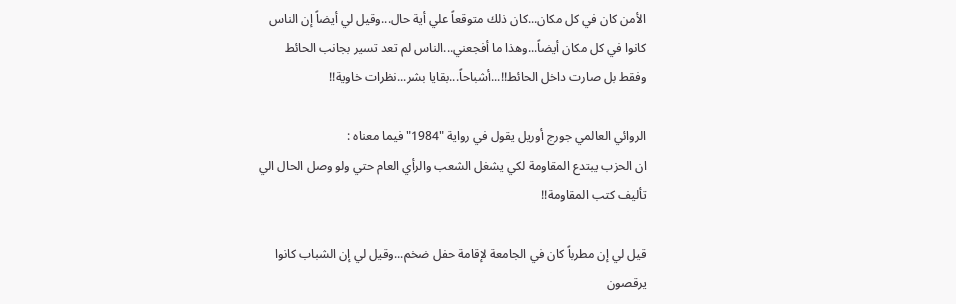الأمن كان في كل مكان...كان ذلك متوقعاً علي أية حال...وقيل لي أيضاً إن الناس كانوا في كل مكان أيضاً...وهذا ما أفجعني...الناس لم تعد تسير بجانب الحائط وفقط بل صارت داخل الحائط!!...أشباحاً...بقايا بشر...نظرات خاوية!!

الروائي العالمي جورج أوريل يقول في رواية "1984" فيما معناه :
ان الحزب يبتدع المقاومة لكي يشغل الشعب والرأي العام حتي ولو وصل الحال الي تأليف كتب المقاومة!!

قيل لي إن مطرباً كان في الجامعة لإقامة حفل ضخم...وقيل لي إن الشباب كانوا يرقصون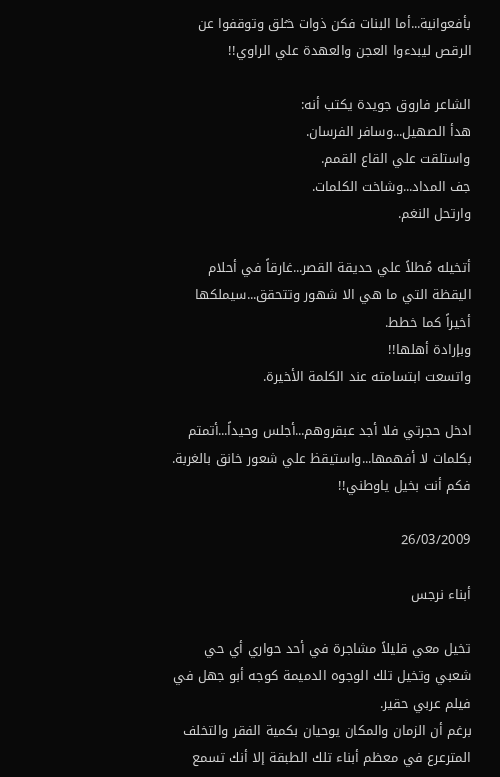بأفعوانية...أما البنات فكن ذوات خـُلق وتوقفوا عن الرقص ليبدءوا العجن والعهدة علي الراوي!!

الشاعر فاروق جويدة يكتب أنه:
هدأ الصهيل...وسافر الفرسان.
واستلقت علي القاع القمم.
جف المداد...وشاخت الكلمات.
وارتحل النغم.

أتخيله مُطلاً علي حديقة القصر...غارقاً في أحلام اليقظة التي ما هي الا شهور وتتحقق...سيملكها أخيراً كما خطط.
وبإرادة أهلها!!
واتسعت ابتسامته عند الكلمة الأخيرة.

ادخل حجرتي فلا أجد عبقروهم...أجلس وحيداً...أتمتم بكلمات لا أفهمها...واستيقظ علي شعور خانق بالغربة.
فكم أنت بخيل ياوطني!!

26/03/2009

أبناء نرجس

تخيل معي قليلاً مشاجرة في أحد حواري أي حي شعبي وتخيل تلك الوجوه الدميمة كوجه أبو جهل في فيلم عربي حقير.
برغم أن الزمان والمكان يوحيان بكمية الفقر والتخلف المترعرع في معظم أبناء تلك الطبقة إلا أنك تسمع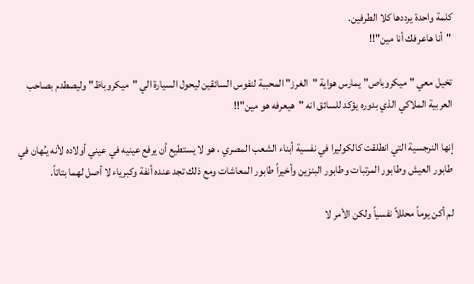كلمة واحدة يرددها كلا الطرفين.
"أنا هاعرفك أنا مين"!!

تخيل معي "ميكروباص" يمارس هواية "الغرز" المحببة لنفوس السائقين ليحول السيارة الي "ميكروباظ" وليصطدم بصاحب العربية الملاكي الذي بدوره يؤكد للسائق انه "هيعرفه هو مين"!!

إنها النرجسية التي انطلقت كالكوليرا في نفسية أبناء الشعب المصري ، هو لا يستطيع أن يرفع عينيه في عيني أولاده لأنه يـُهان في طابور العيش وطابور المرتبات وطابور البنزين وأخيراً طابور المعاشات ومع ذلك تجد عنده أنفة وكبرياء لا أصل لهما بتاتاً.

لم أكن يوماً محللاً نفسياً ولكن الأمر لا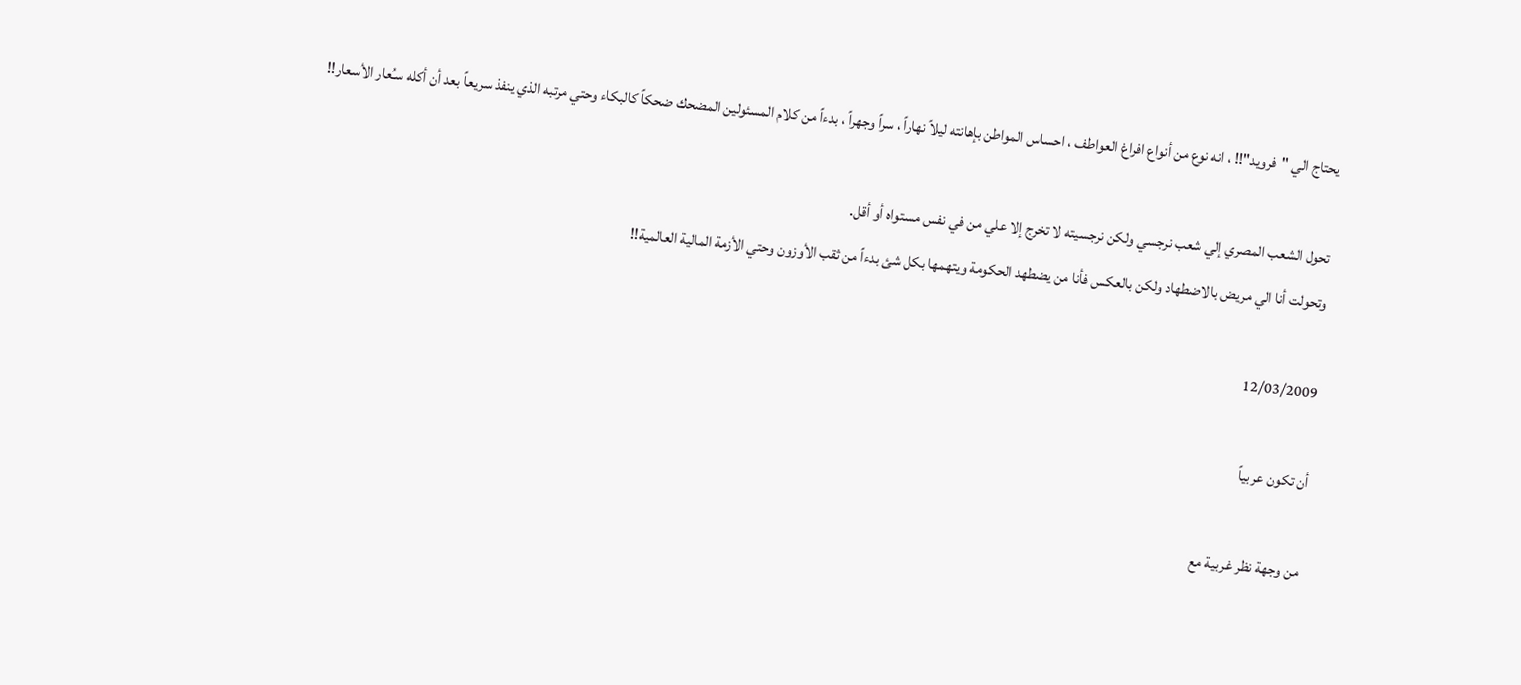يحتاج الي "فرويد"!! ، انه نوع من أنواع افراغ العواطف ، احساس المواطن بإهانته ليلاً نهاراً ، سراً وجهراً ، بدءاً من كلام المسئولين المضحك ضحكاً كالبكاء وحتي مرتبه الذي ينفذ سريعاً بعد أن أكله سـُعار الأسعار!!

تحول الشعب المصري إلي شعب نرجسي ولكن نرجسيته لا تخرج إلا علي من في نفس مستواه أو أقل.
وتحولت أنا الي مريض بالاضطهاد ولكن بالعكس فأنا من يضطهد الحكومة ويتهمها بكل شئ بدءاً من ثقب الأوزون وحتي الأزمة المالية العالمية!!

12/03/2009

أن تكون عربياً

من وجهة نظر غربية مع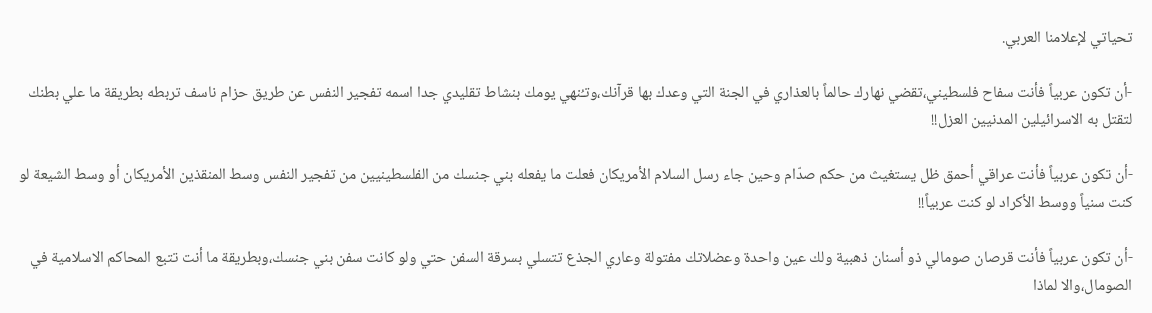تحياتي لإعلامنا العربي.

-أن تكون عربياً فأنت سفاح فلسطيني،تقضي نهارك حالماً بالعذاري في الجنة التي وعدك بها قرآنك،وتـُنهي يومك بنشاط تقليدي جدا اسمه تفجير النفس عن طريق حزام ناسف تربطه بطريقة ما علي بطنك لتقتل به الاسرائيلين المدنيين العزل!!

-أن تكون عربياً فأنت عراقي أحمق ظل يستغيث من حكم صدّام وحين جاء رسل السلام الأمريكان فعلت ما يفعله بني جنسك من الفلسطينيين من تفجير النفس وسط المنقذين الأمريكان أو وسط الشيعة لو كنت سنياً ووسط الأكراد لو كنت عربياً!!

-أن تكون عربياً فأنت قرصان صومالي ذو أسنان ذهبية ولك عين واحدة وعضلاتك مفتولة وعاري الجذع تتسلي بسرقة السفن حتي ولو كانت سفن بني جنسك،وبطريقة ما أنت تتبع المحاكم الاسلامية في الصومال،والا لماذا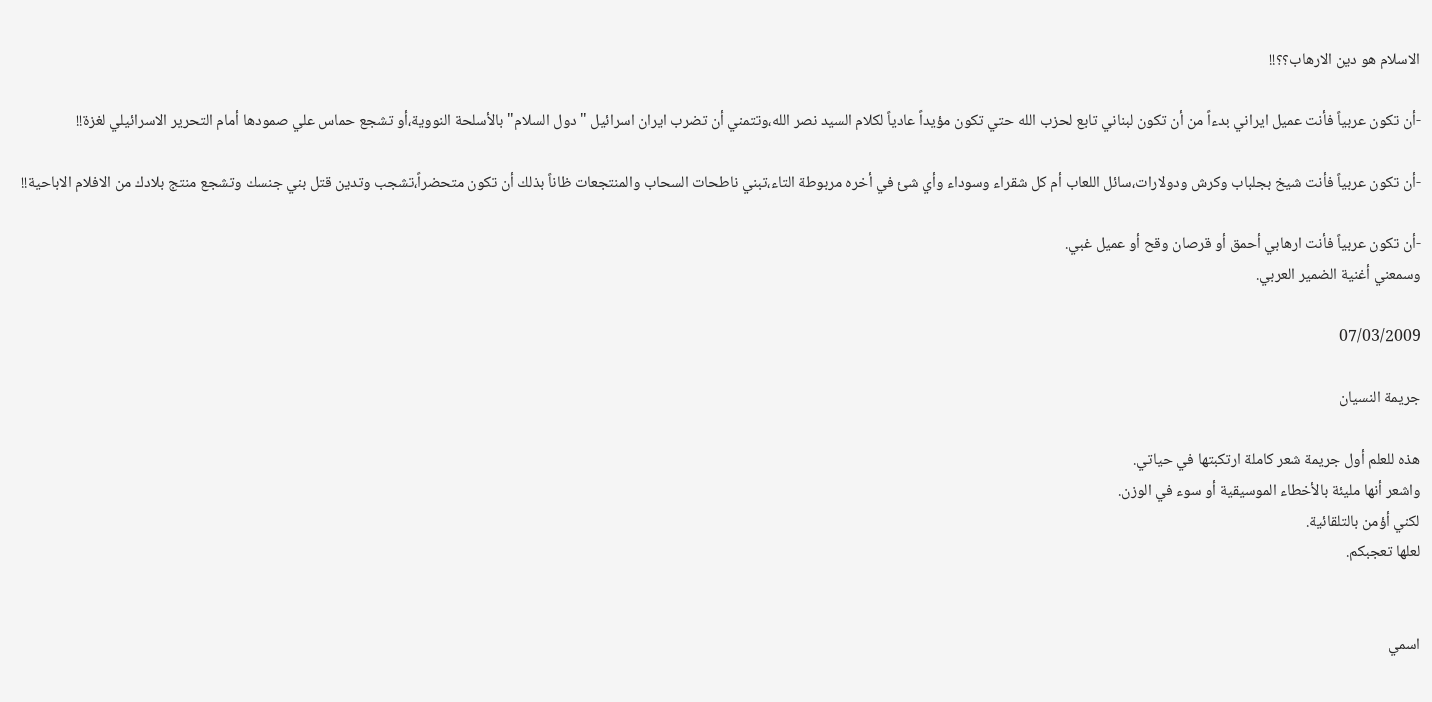الاسلام هو دين الارهاب؟؟!!

-أن تكون عربياً فأنت عميل ايراني بدءاً من أن تكون لبناني تابع لحزب الله حتي تكون مؤيداً عادياً لكلام السيد نصر الله،وتتمني أن تضرب ايران اسرائيل "دول السلام" بالأسلحة النووية،أو تشجع حماس علي صمودها أمام التحرير الاسرائيلي لغزة!!

-أن تكون عربياً فأنت شيخ بجلباب وكرش ودولارات،سائل اللعاب أم كل شقراء وسوداء وأي شئ في أخره مربوطة التاء،تبني ناطحات السحاب والمنتجعات ظاناً بذلك أن تكون متحضراً،تشجب وتدين قتل بني جنسك وتشجع منتج بلادك من الافلام الاباحية!!

-أن تكون عربياً فأنت ارهابي أحمق أو قرصان وقح أو عميل غبي.
وسمعني أغنية الضمير العربي.

07/03/2009

جريمة النسيان

هذه للعلم أول جريمة شعر كاملة ارتكبتها في حياتي.
واشعر أنها مليئة بالأخطاء الموسيقية أو سوء في الوزن.
لكني أؤمن بالتلقائية.
لعلها تعجبكم.


اسمي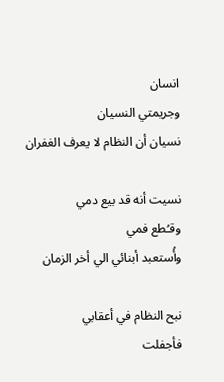انسان
وجريمتي النسيان
نسيان أن النظام لا يعرف الغفران

نسيت أنه قد بيع دمي
وقـُطع فمي
وأُستعبد أبنائي الي أخر الزمان

نبح النظام في أعقابي
فأجفلت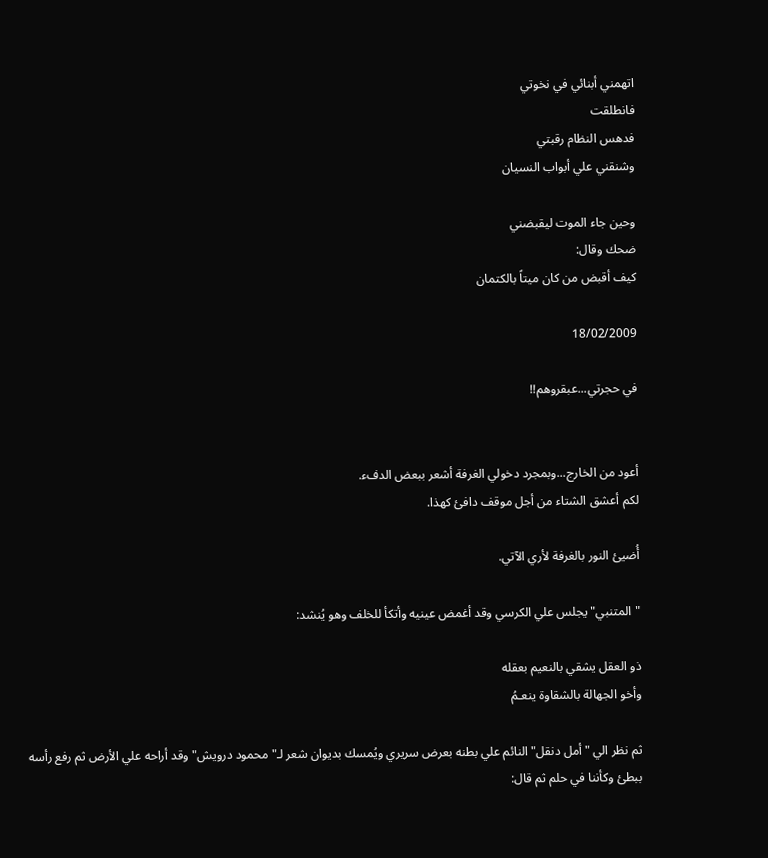اتهمني أبنائي في نخوتي
فانطلقت
فدهس النظام رقبتي
وشنقني علي أبواب النسيان

وحين جاء الموت ليقبضني
ضحك وقال:
كيف أقبض من كان ميتاً بالكتمان

18/02/2009

في حجرتي...عبقروهم!!


أعود من الخارج...وبمجرد دخولي الغرفة أشعر ببعض الدفء.
لكم أعشق الشتاء من أجل موقف دافئ كهذا.

أُضيئ النور بالغرفة لأري الآتي.

"المتنبي" يجلس علي الكرسي وقد أغمض عينيه وأتكأ للخلف وهو يُنشد:

ذو العقل يشقي بالنعيم بعقله
وأخو الجهالة بالشقاوة ينعـمُ

ثم نظر الي "أمل دنقل" النائم علي بطنه بعرض سريري ويُمسك بديوان شعر لـ"محمود درويش" وقد أراحه علي الأرض ثم رفع رأسه ببطئ وكأننا في حلم ثم قال: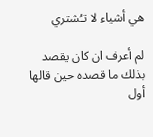هي أشياء لا تـُشتري

لم أعرف ان كان يقصد بذلك ما قصده حين قالها أول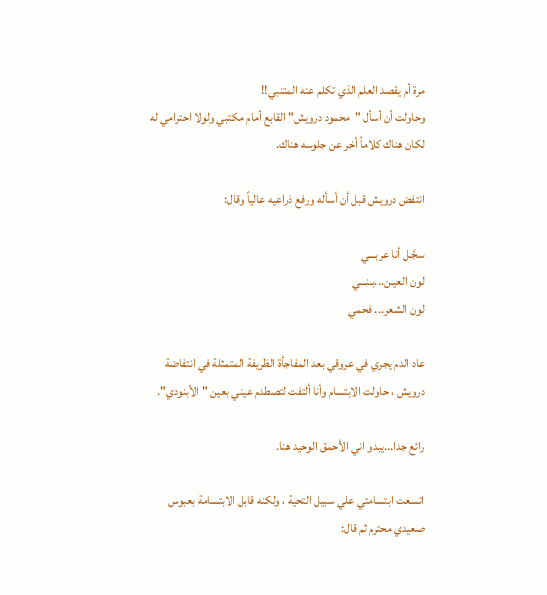مرة أم يقصد العلم الذي تكلم عنه المتنبي!!
وحاولت أن أسأل "محمود درويش" القابع أمام مكتبي ولولا احترامي له لكان هناك كلاماً أخر عن جلوسه هناك.

انتفض درويش قبل أن أسأله ورفع ذراعيه عالياً وقال:

سجَّـل أنا عربـــي
لون العيـن...بـنـــي
لون الشعر... فحمي

عاد الدم يجري في عروقي بعد المفاجأة الظريفة المتمثلة في انتفاضة درويش ، حاولت الابتسام وأنا ألتفت لتصطدم عيني بعين "الأبنودي".

رائع جدا...يبدو اني الأحمق الوحيد هنا.

اتسعت ابتسامتي علي سبيل التحية ، ولكنه قابل الابتسامة بعبوس صعيدي محترم ثم قال: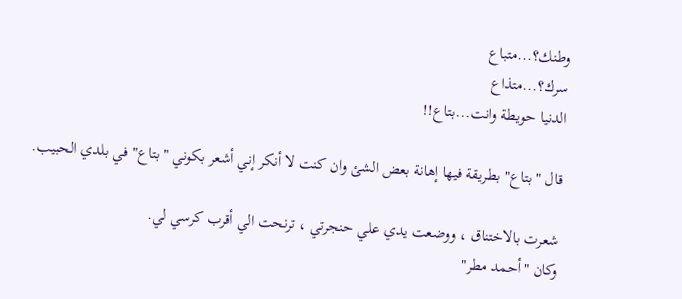وطنك؟...متباع
سرك؟...متذاع
الدنيا حويطة وانت...بتاع!!

قال "بتاع" بطريقة فيها إهانة بعض الشئ وان كنت لا أنكر إني أشعر بكوني "بتاع" في بلدي الحبيب.

شعرت بالاختناق ، ووضعت يدي علي حنجرتي ، ترنحت الي أقرب كرسي لي.
وكان "أحمد مطر"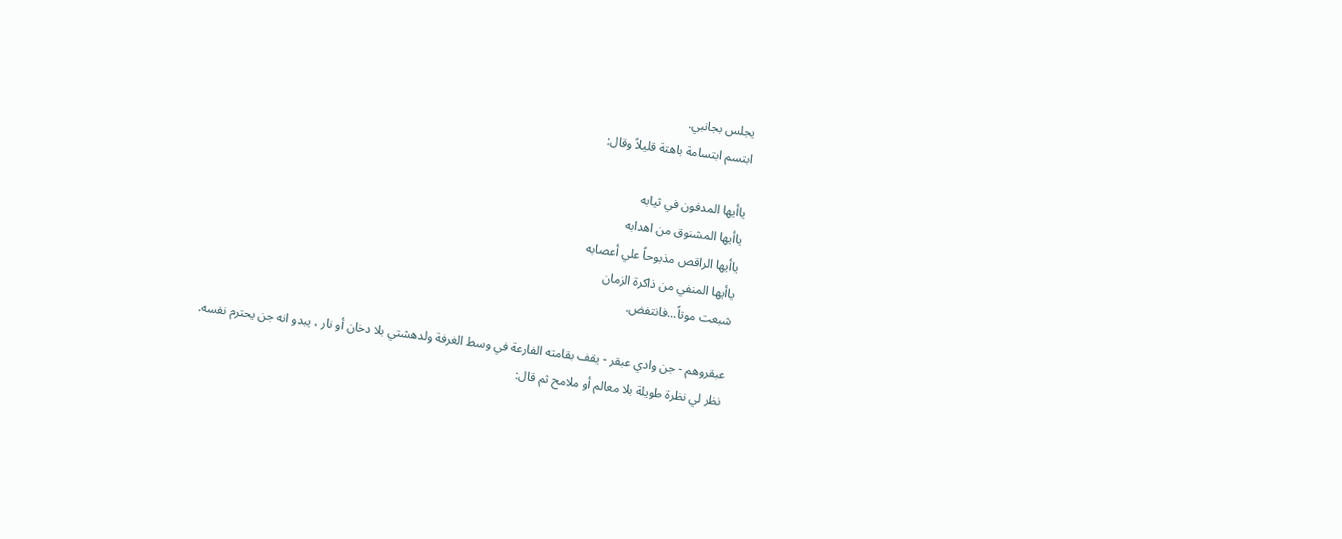يجلس بجانبي.
ابتسم ابتسامة باهتة قليلاً وقال:

ياأيها المدفون في ثيابه
ياأيها المشنوق من اهدابه
ياأيها الراقص مذبوحاً علي أعصابه
ياأيها المنفي من ذاكرة الزمان
شبعت موتاً...فانتفض.

عبقروهم - جن وادي عبقر - يقف بقامته الفارعة في وسط الغرفة ولدهشتي بلا دخان أو نار ، يبدو انه جن يحترم نفسه.
نظر لي نظرة طويلة بلا معالم أو ملامح ثم قال: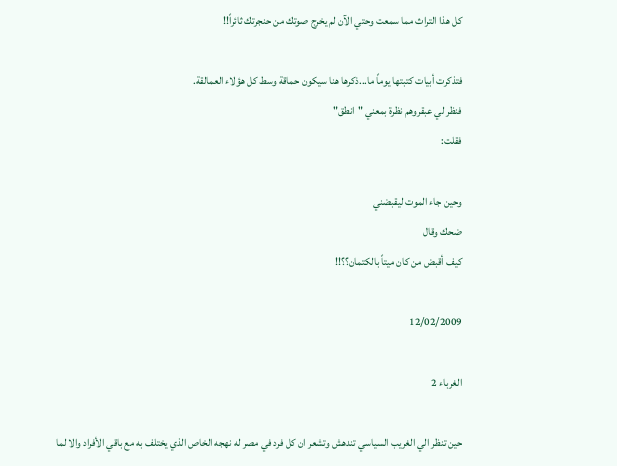كل هذا التراث مما سمعت وحتي الآن لم يخرج صوتك من حنجرتك ثائراً!!

فتذكرت أبيات كتبتها يوماً ما...ذكرها هنا سيكون حماقة وسط كل هؤلاء العمالقة.
فنظر لي عبقروهم نظرة بمعني "انطق"
فقلت:

وحين جاء الموت ليقبضني
ضحك وقال
كيف أقبض من كان ميتاً بالكتمان؟؟!!

12/02/2009

الغرباء 2

حين تنظر الي الغريب السياسي تندهش وتشعر ان كل فرد في مصر له نهجه الخاص الذي يختلف به مع باقي الأفراد والا لما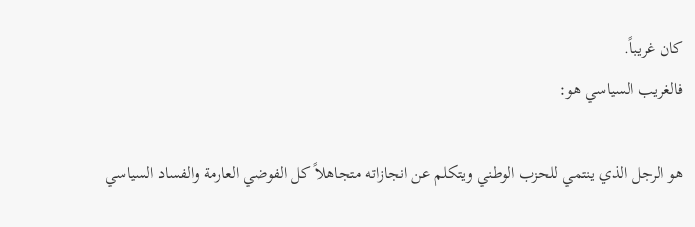كان غريباً.
فالغريب السياسي هو:

هو الرجل الذي ينتمي للحزب الوطني ويتكلم عن انجازاته متجاهلاً كل الفوضي العارمة والفساد السياسي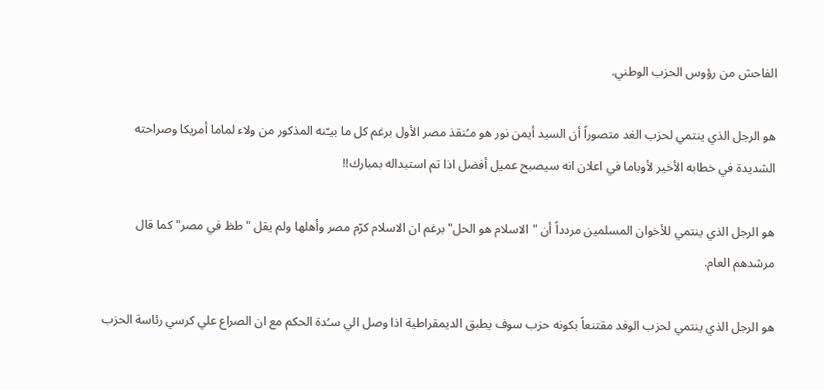الفاحش من رؤوس الحزب الوطني.

هو الرجل الذي ينتمي لحزب الغد متصوراً أن السيد أيمن نور هو مـُنقذ مصر الأول برغم كل ما بيـّنه المذكور من ولاء لماما أمريكا وصراحته الشديدة في خطابه الأخير لأوباما في اعلان انه سيصبح عميل أفضل اذا تم استبداله بمبارك!!

هو الرجل الذي ينتمي للأخوان المسلمين مردداً أن "الاسلام هو الحل" برغم ان الاسلام كرّم مصر وأهلها ولم يقل "طظ في مصر" كما قال مرشدهم العام.

هو الرجل الذي ينتمي لحزب الوفد مقتنعاً بكونه حزب سوف يطبق الديمقراطية اذا وصل الي سـُدة الحكم مع ان الصراع علي كرسي رئاسة الحزب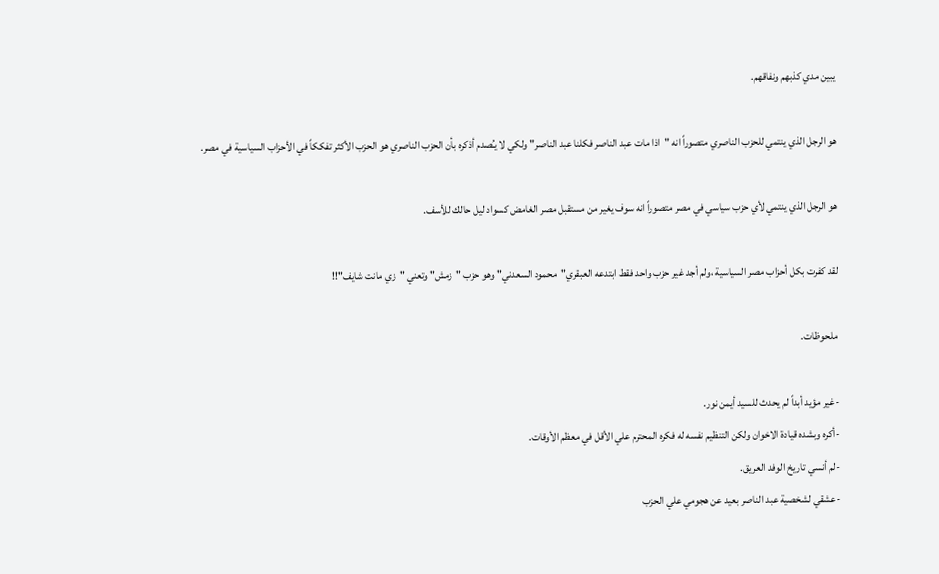يبين مدي كذبهم ونفاقهم.

هو الرجل الذي ينتمي للحزب الناصري متصوراً انه "اذا مات عبد الناصر فكلنا عبد الناصر" ولكي لا يـُصدم أذكره بأن الحزب الناصري هو الحزب الأكثر تفككاً في الأحزاب السياسية في مصر.

هو الرجل الذي ينتمي لأي حزب سياسي في مصر متصوراً انه سوف يغير من مستقبل مصر الغامض كسواد ليل حالك للأسف.

لقد كفرت بكل أحزاب مصر السياسية ،ولم أجد غير حزب واحد فقط ابتدعه العبقري"محمود السعدني" وهو حزب "زمش" وتعني "زي مانت شايف"!!

ملحوظات.

-غير مؤيد أبداً لم يحدث للسيد أيمن نور.
-أكره وبشده قيادة الاخوان ولكن التنظيم نفسه له فكره المحترم علي الأقل في معظم الأوقات.
-لم أنسي تاريخ الوفد العريق.
-عشقي لشخصية عبد الناصر بعيد عن هجومي علي الحزب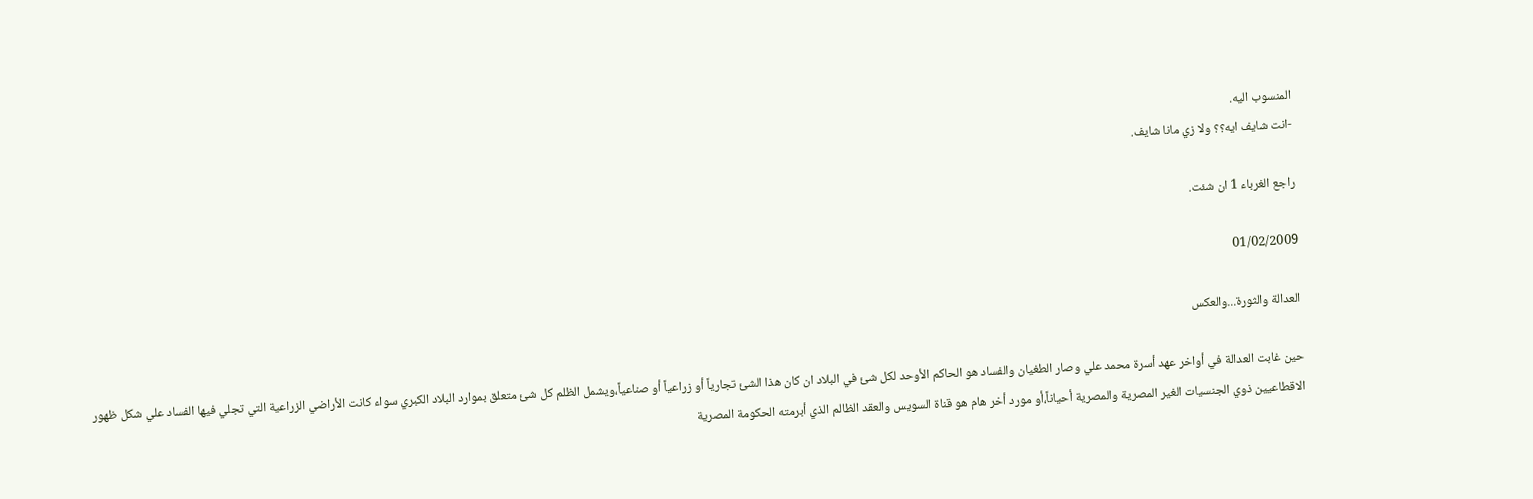المنسوب اليه.
-انت شايف ايه؟؟ ولا زي مانا شايف.

راجع الغرباء 1 ان شئت.

01/02/2009

العدالة والثورة...والعكس

حين غابت العدالة في أواخر عهد أسرة محمد علي وصار الطغيان والفساد هو الحاكم الأوحد لكل شئ في البلاد ان كان هذا الشئ تجارياً أو زراعياً أو صناعياً،ويشمل الظلم كل شئ متعلق بموارد البلاد الكبري سواء كانت الأراضي الزراعية التي تجلي فيها الفساد علي شكل ظهور الاقطاعيين ذوي الجنسيات الغير المصرية والمصرية أحياناً،أو مورد أخر هام هو قناة السويس والعقد الظالم الذي أبرمته الحكومة المصرية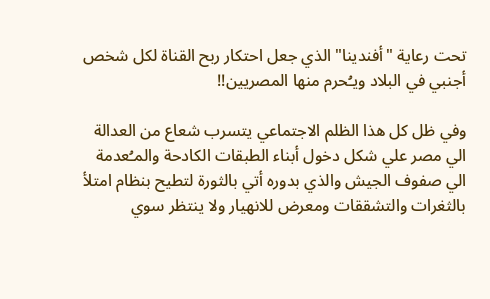تحت رعاية "أفندينا" الذي جعل احتكار ربح القناة لكل شخص أجنبي في البلاد ويـُحرم منها المصريين!!

وفي ظل كل هذا الظلم الاجتماعي يتسرب شعاع من العدالة الي مصر علي شكل دخول أبناء الطبقات الكادحة والمـُعدمة الي صفوف الجيش والذي بدوره أتي بالثورة لتطيح بنظام امتلأ بالثغرات والتشققات ومعرض للانهيار ولا ينتظر سوي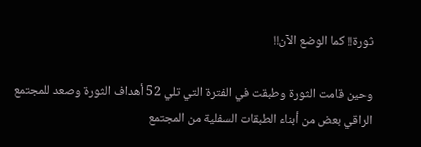ثورة!! كما الوضع الآن!!

وحين قامت الثورة وطبقت في الفترة التي تلي 52 أهداف الثورة وصعد للمجتمع الراقي بعض من أبناء الطبقات السفلية من المجتمع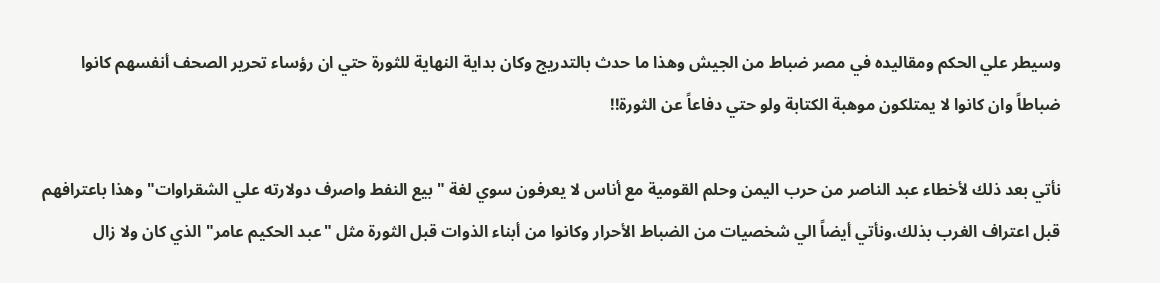وسيطر علي الحكم ومقاليده في مصر ضباط من الجيش وهذا ما حدث بالتدريج وكان بداية النهاية للثورة حتي ان رؤساء تحرير الصحف أنفسهم كانوا ضباطاً وان كانوا لا يمتلكون موهبة الكتابة ولو حتي دفاعاً عن الثورة!!

نأتي بعد ذلك لأخطاء عبد الناصر من حرب اليمن وحلم القومية مع أناس لا يعرفون سوي لغة "بيع النفط واصرف دولارته علي الشقراوات" وهذا باعترافهم قبل اعتراف الغرب بذلك،ونأتي أيضاً الي شخصيات من الضباط الأحرار وكانوا من أبناء الذوات قبل الثورة مثل "عبد الحكيم عامر" الذي كان ولا زال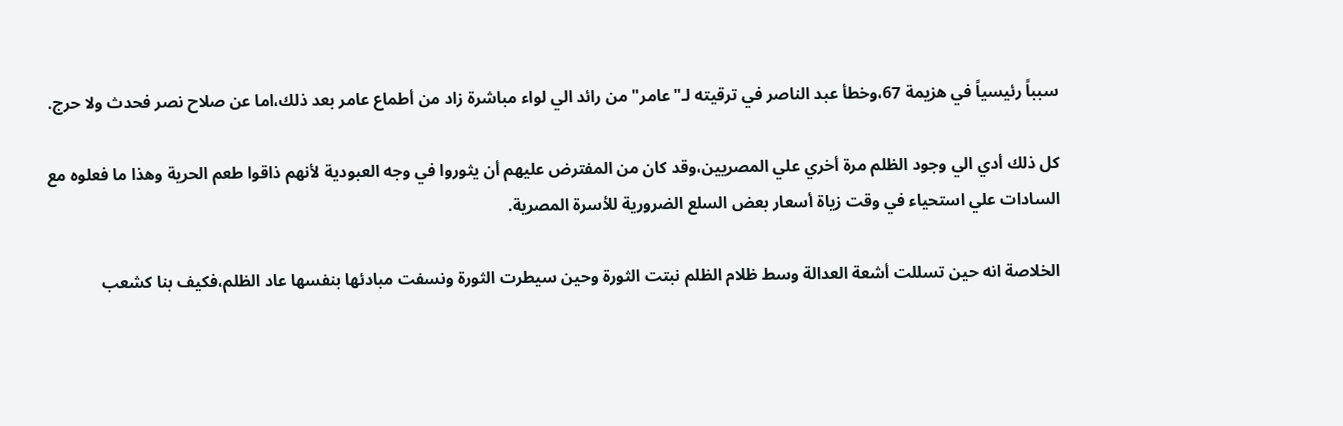سبباً رئيسياً في هزيمة 67،وخطأ عبد الناصر في ترقيته لـ"عامر" من رائد الي لواء مباشرة زاد من أطماع عامر بعد ذلك،اما عن صلاح نصر فحدث ولا حرج.

كل ذلك أدي الي وجود الظلم مرة أخري علي المصريين،وقد كان من المفترض عليهم أن يثوروا في وجه العبودية لأنهم ذاقوا طعم الحرية وهذا ما فعلوه مع السادات علي استحياء في وقت زياة أسعار بعض السلع الضرورية للأسرة المصرية.

الخلاصة انه حين تسللت أشعة العدالة وسط ظلام الظلم نبتت الثورة وحين سيطرت الثورة ونسفت مبادئها بنفسها عاد الظلم،فكيف بنا كشعب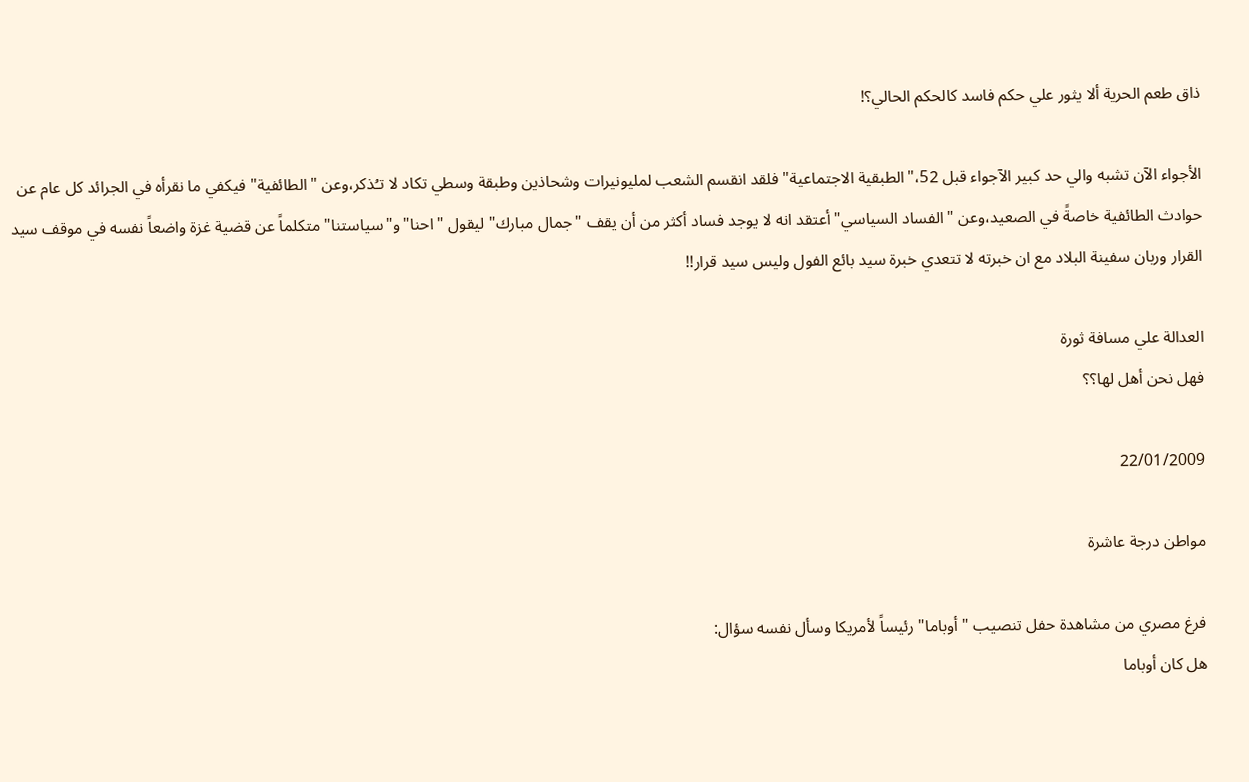ذاق طعم الحرية ألا يثور علي حكم فاسد كالحكم الحالي؟!

الأجواء الآن تشبه والي حد كبير الآجواء قبل 52،"الطبقية الاجتماعية" فلقد انقسم الشعب لمليونيرات وشحاذين وطبقة وسطي تكاد لا تـُذكر،وعن "الطائفية" فيكفي ما نقرأه في الجرائد كل عام عن حوادث الطائفية خاصةً في الصعيد،وعن "الفساد السياسي" أعتقد انه لا يوجد فساد أكثر من أن يقف "جمال مبارك" ليقول "احنا"و"سياستنا" متكلماً عن قضية غزة واضعاً نفسه في موقف سيد القرار وربان سفينة البلاد مع ان خبرته لا تتعدي خبرة سيد بائع الفول وليس سيد قرار!!

العدالة علي مسافة ثورة
فهل نحن أهل لها؟؟

22/01/2009

مواطن درجة عاشرة

فرغ مصري من مشاهدة حفل تنصيب "أوباما" رئيساً لأمريكا وسأل نفسه سؤال:
هل كان أوباما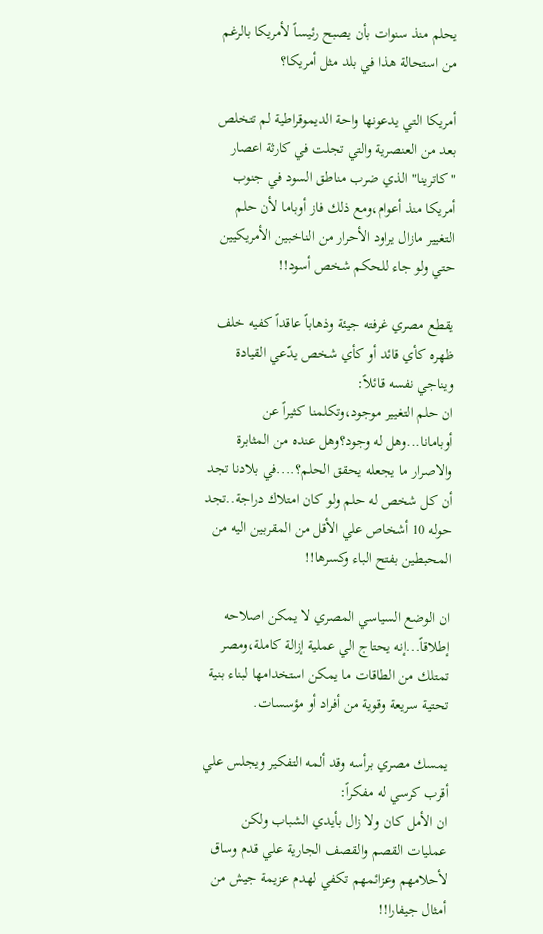يحلم منذ سنوات بأن يصبح رئيساً لأمريكا بالرغم من استحالة هذا في بلد مثل أمريكا؟

أمريكا التي يدعونها واحة الديموقراطية لم تتخلص بعد من العنصرية والتي تجلت في كارثة اعصار "كاترينا" الذي ضرب مناطق السود في جنوب أمريكا منذ أعوام،ومع ذلك فاز أوباما لأن حلم التغيير مازال يراود الأحرار من الناخبين الأمريكيين حتي ولو جاء للحكم شخص أسود!!

يقطع مصري غرفته جيئة وذهاباً عاقداً كفيه خلف ظهره كأي قائد أو كأي شخص يدّعي القيادة ويناجي نفسه قائلاً:
ان حلم التغيير موجود،وتكلمنا كثيراً عن أوبامانا...وهل له وجود؟وهل عنده من المثابرة والاصرار ما يجعله يحقق الحلم؟....في بلادنا تجد أن كل شخص له حلم ولو كان امتلاك دراجة..تجد حوله 10 أشخاص علي الأقل من المقربين اليه من المحبطين بفتح الباء وكسرها!!

ان الوضع السياسي المصري لا يمكن اصلاحه إطلاقاً...إنه يحتاج الي عملية إزالة كاملة،ومصر تمتلك من الطاقات ما يمكن استخدامها لبناء بنية تحتية سريعة وقوية من أفراد أو مؤسسات.

يمسك مصري برأسه وقد ألمه التفكير ويجلس علي أقرب كرسي له مفكراً:
ان الأمل كان ولا زال بأيدي الشباب ولكن عمليات القصم والقصف الجارية علي قدم وساق لأحلامهم وعزائمهم تكفي لهدم عزيمة جيش من أمثال جيفارا!!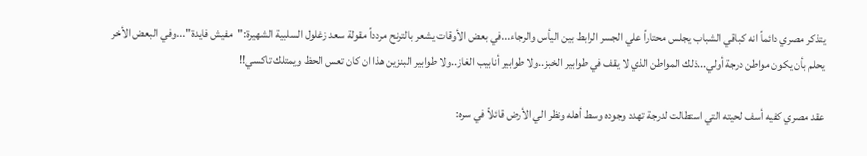يتذكر مصري دائماً انه كباقي الشباب يجلس محتاراً علي الجسر الرابط بين اليأس والرجاء...في بعض الأوقات يشعر بالترنح مردداً مقولة سعد زغلول السلبية الشهيرة:"مفيش فايدة"...وفي البعض الأخر يحلم بأن يكون مواطن درجة أولي...ذلك المواطن الذي لا يقف في طوابير الخبز..ولا طوابير أنابيب الغاز..ولا طوابير البنزين هذا ان كان تعس الحظ ويمتلك تاكسي!!

عقد مصري كفيه أسف لحيته التي استطالت لدرجة تهدد وجوده وسط أهله ونظر الي الأرض قائلاً في سره: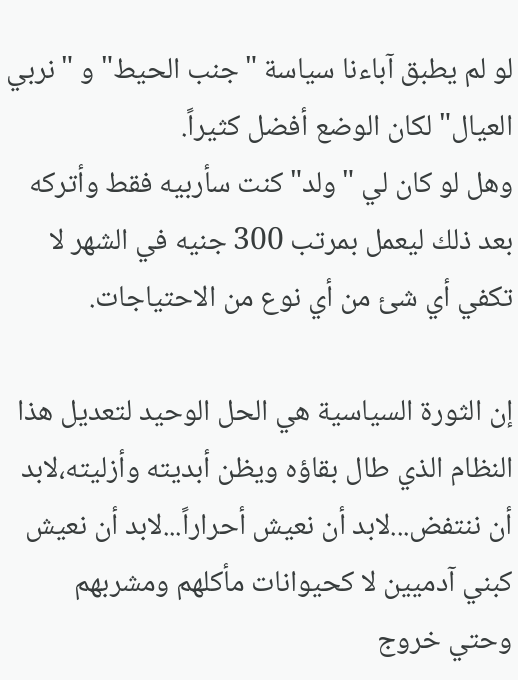لو لم يطبق آباءنا سياسة "جنب الحيط" و "نربي العيال" لكان الوضع أفضل كثيراً.
وهل لو كان لي "ولد" كنت سأربيه فقط وأتركه بعد ذلك ليعمل بمرتب 300 جنيه في الشهر لا تكفي أي شئ من أي نوع من الاحتياجات.

إن الثورة السياسية هي الحل الوحيد لتعديل هذا النظام الذي طال بقاؤه ويظن أبديته وأزليته،لابد أن ننتفض...لابد أن نعيش أحراراً...لابد أن نعيش كبني آدميين لا كحيوانات مأكلهم ومشربهم وحتي خروج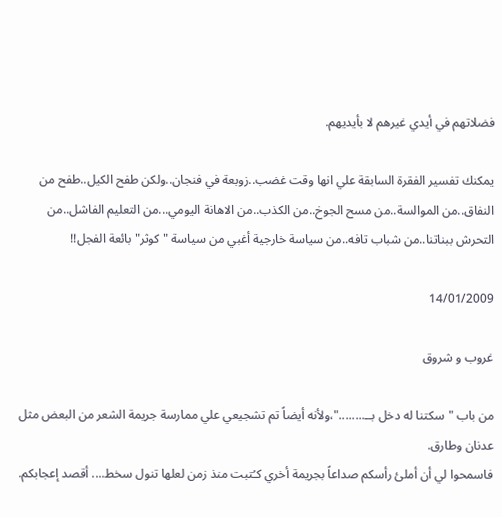فضلاتهم في أيدي غيرهم لا بأيديهم.

يمكنك تفسير الفقرة السابقة علي انها وقت غضب..زوبعة في فنجان..ولكن طفح الكيل..طفح من النفاق..من الموالسة..من مسح الجوخ..من الكذب..من الاهانة اليومي...من التعليم الفاشل..من التحرش ببناتنا..من شباب تافه..من سياسة خارجية أغبي من سياسة "كوثر" بائعة الفجل!!

14/01/2009

غروب و شروق

من باب "سكتنا له دخل بــ........"،ولأنه أيضاً تم تشجيعي علي ممارسة جريمة الشعر من البعض مثل عدنان وطارق.
فاسمحوا لي أن أملئ رأسكم صداعاً بجريمة أخري كـُتبت منذ زمن لعلها تنول سخط.... أقصد إعجابكم.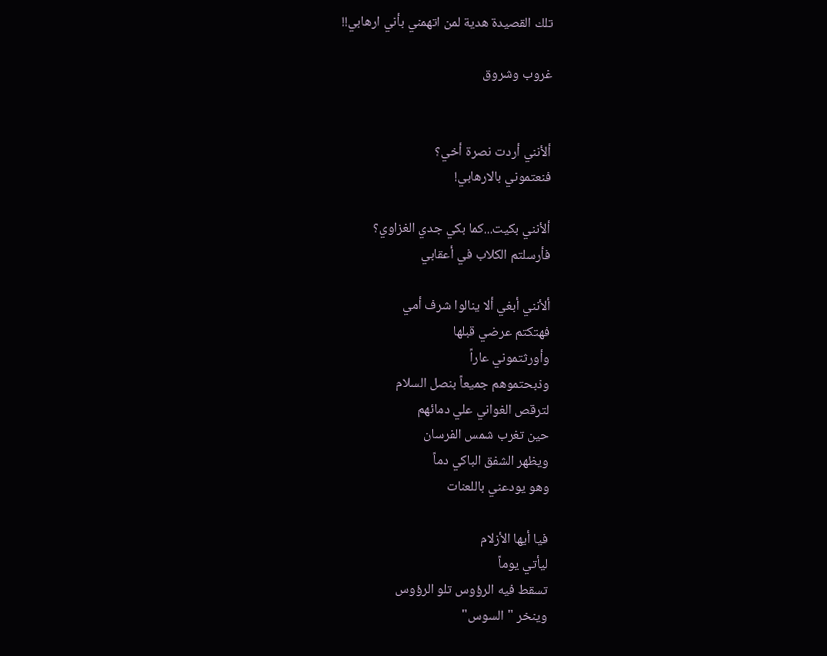تلك القصيدة هدية لمن اتهمني بأني ارهابي!!

غروب وشروق


ألأنني أردت نصرة أخي؟
فنعتموني بالارهابي!

ألأنني بكيت...كما بكي جدي الغزاوي؟
فأرسلتم الكلاب في أعقابي

ألأنني أبغي ألا ينالوا شرف أمي
فهتكتم عرضي قبلها
وأورثتموني عاراً
وذبحتموهم جميعاً بنصل السلام
لترقص الغواني علي دمائهم
حين تغرب شمس الفرسان
ويظهر الشفق الباكي دماً
وهو يودعني باللعنات

فيا أيها الأزلام
ليأتي يوماً
تسقط فيه الرؤوس تلو الرؤوس
وينخر "السوس"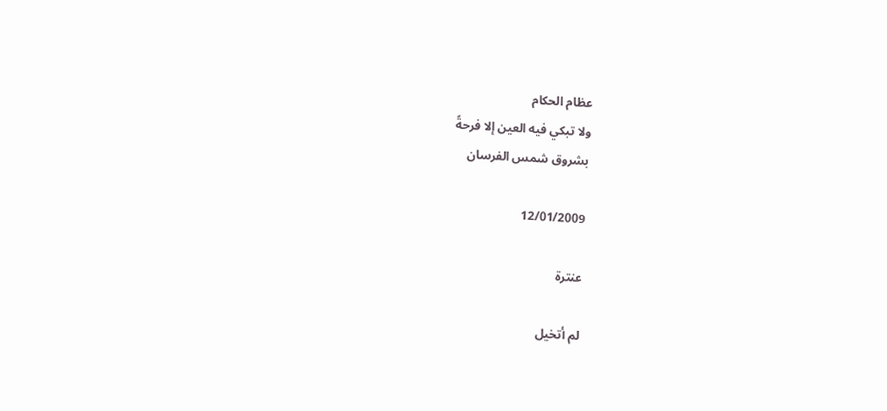عظام الحكام
ولا تبكي فيه العين إلا فرحةً
بشروق شمس الفرسان

12/01/2009

عنترة

لم أتخيل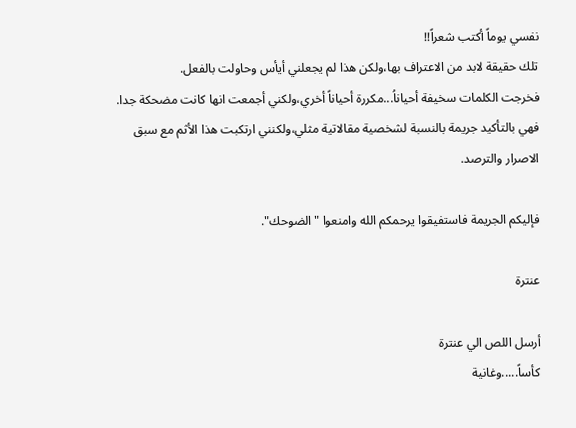نفسي يوماً أكتب شعراً!!
تلك حقيقة لابد من الاعتراف بها،ولكن هذا لم يجعلني أيأس وحاولت بالفعل.
فخرجت الكلمات سخيفة أحياناُ...مكررة أحياناً أخري،ولكني أجمعت انها كانت مضحكة جدا.
فهي بالتأكيد جريمة بالنسبة لشخصية مقالاتية مثلي،ولكنني ارتكبت هذا الأثم مع سبق الاصرار والترصد.

فإليكم الجريمة فاستفيقوا يرحمكم الله وامنعوا "الضوحك".

عنترة

أرسل اللص الي عنترة
كأساً.....وغانية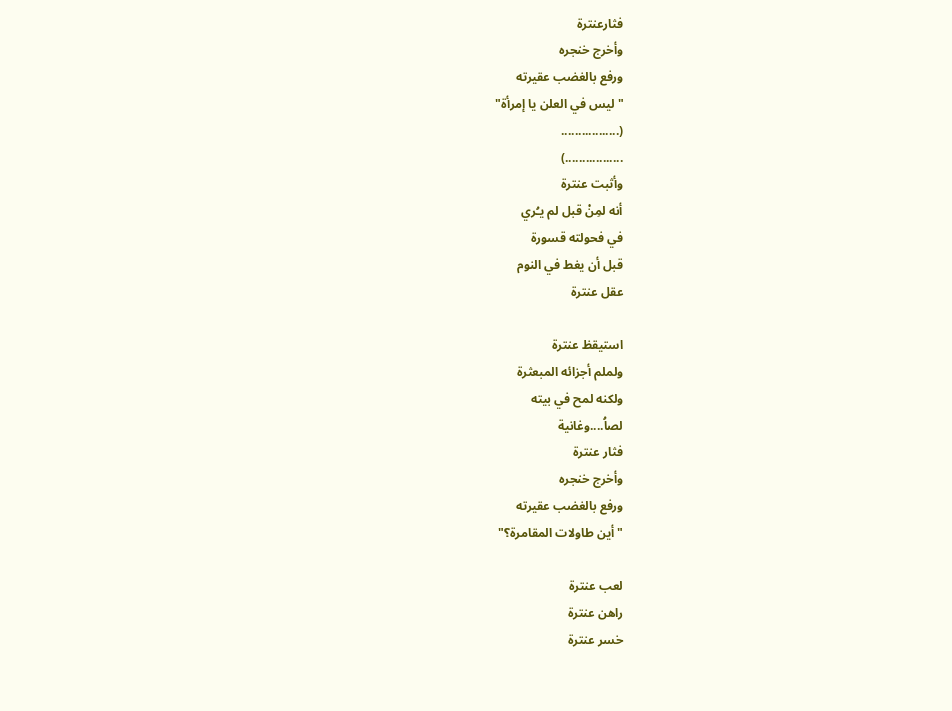فثارعنترة
وأخرج خنجره
ورفع بالغضب عقيرته
"ليس في العلن يا إمرأة"
(.................
.................)
وأثبت عنترة
أنه لمِنْ قبل لم يـُري
في فحولته قسورة
قبل أن يغط في النوم
عقل عنترة

استيقظ عنترة
ولملم أجزائه المبعثرة
ولكنه لمح في بيته
لصاُ....وغانية
فثار عنترة
وأخرج خنجره
ورفع بالغضب عقيرته
"أين طاولات المقامرة؟"

لعب عنترة
راهن عنترة
خسر عنترة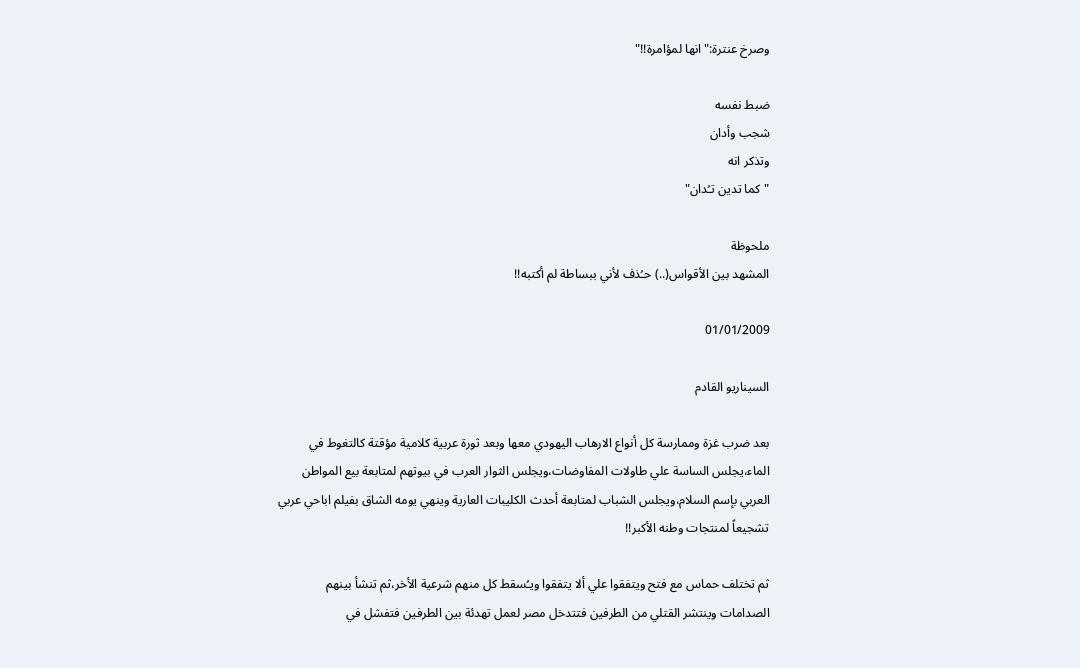وصرخ عنترة:"انها لمؤامرة!!"

ضبط نفسه
شجب وأدان
وتذكر انه
"كما تدين تـُدان"

ملحوظة
المشهد بين الأقواس(..) حـُذف لأني ببساطة لم أكتبه!!

01/01/2009

السيناريو القادم

بعد ضرب غزة وممارسة كل أنواع الارهاب اليهودي معها وبعد ثورة عربية كلامية مؤقتة كالتغوط في الماء،يجلس الساسة علي طاولات المفاوضات،ويجلس الثوار العرب في بيوتهم لمتابعة بيع المواطن العربي بإسم السلام،ويجلس الشباب لمتابعة أحدث الكليبات العارية وينهي يومه الشاق بفيلم اباحي عربي تشجيعاً لمنتجات وطنه الأكبر!!

ثم تختلف حماس مع فتح ويتفقوا علي ألا يتفقوا ويـُسقط كل منهم شرعية الأخر،ثم تنشأ بينهم الصدامات وينتشر القتلي من الطرفين فتتدخل مصر لعمل تهدئة بين الطرفين فتفشل في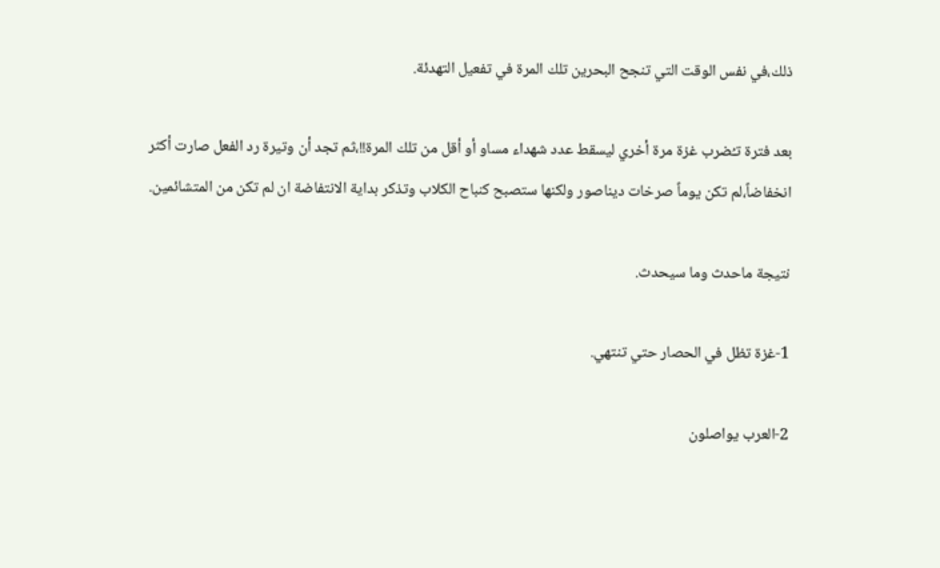ذلك،في نفس الوقت التي تنجح البحرين تلك المرة في تفعيل التهدئة.

بعد فترة تـُضرب غزة مرة أخري ليسقط عدد شهداء مساو أو أقل من تلك المرة!!،ثم تجد أن وتيرة رد الفعل صارت أكثر انخفاضاً،لم تكن يوماً صرخات ديناصور ولكنها ستصبح كنباح الكلاب وتذكر بداية الانتفاضة ان لم تكن من المتشائمين.

نتيجة ماحدث وما سيحدث.

1-غزة تظل في الحصار حتي تنتهي.

2-العرب يواصلون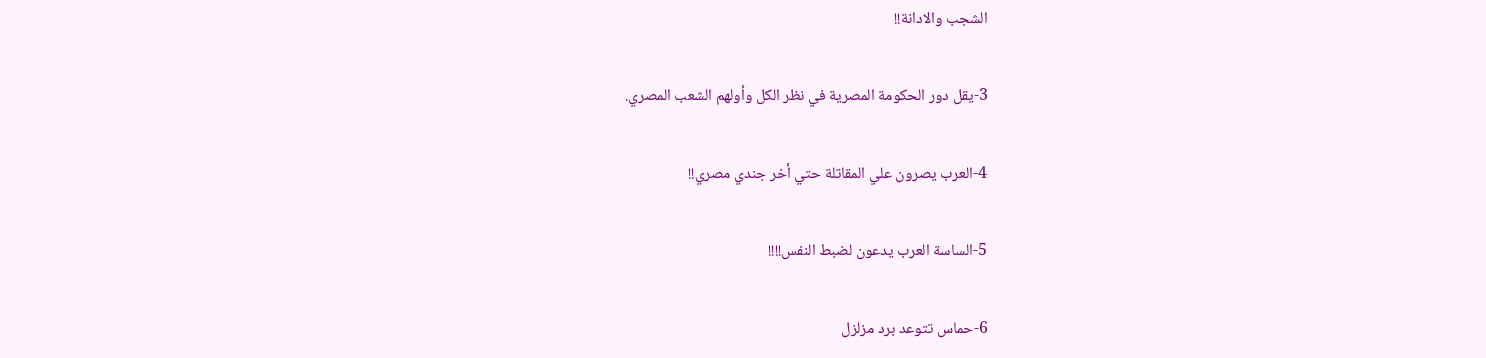الشجب والادانة!!

3-يقل دور الحكومة المصرية في نظر الكل وأولهم الشعب المصري.

4-العرب يصرون علي المقاتلة حتي أخر جندي مصري!!

5-الساسة العرب يدعون لضبط النفس!!!!

6-حماس تتوعد برد مزلزل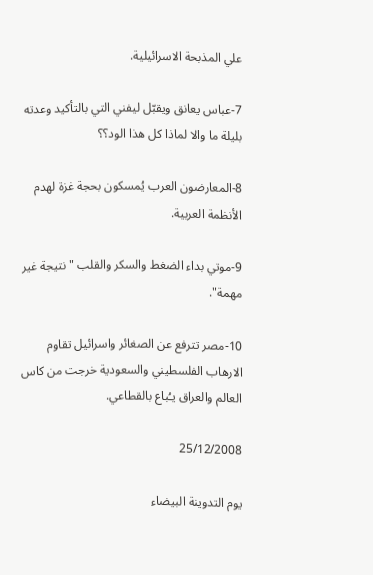علي المذبحة الاسرائيلية.

7-عباس يعانق ويقبّل ليفني التي بالتأكيد وعدته بليلة ما والا لماذا كل هذا الود؟؟

8-المعارضون العرب يُمسكون بحجة غزة لهدم الأنظمة العربية.

9-موتي بداء الضغط والسكر والقلب "نتيجة غير مهمة".

10-مصر تترفع عن الصغائر واسرائيل تقاوم الارهاب الفلسطيني والسعودية خرجت من كاس العالم والعراق يـُباع بالقطاعي.

25/12/2008

يوم التدوينة البيضاء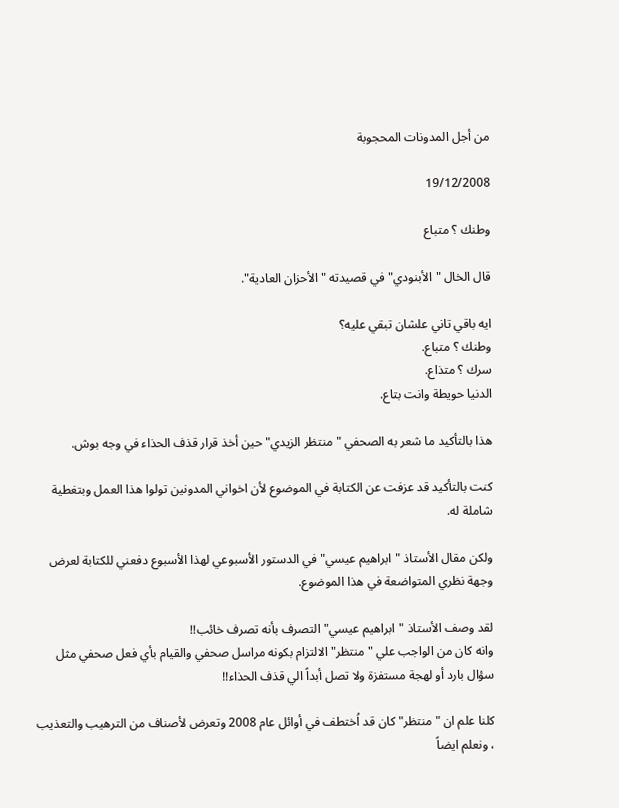من أجل المدونات المحجوبة

19/12/2008

وطنك ؟ متباع

قال الخال "الأبنودي" في قصيدته "الأحزان العادية".

ايه باقي تاني علشان تبقي عليه؟
وطنك ؟ متباع.
سرك ؟ متذاع.
الدنيا حويطة وانت بتاع.

هذا بالتأكيد ما شعر به الصحفي "منتظر الزيدي" حين أخذ قرار قذف الحذاء في وجه بوش.

كنت بالتأكيد قد عزفت عن الكتابة في الموضوع لأن اخواني المدونين تولوا هذا العمل وبتغطية شاملة له.

ولكن مقال الأستاذ "ابراهيم عيسي" في الدستور الأسبوعي لهذا الأسبوع دفعني للكتابة لعرض وجهة نظري المتواضعة في هذا الموضوع.

لقد وصف الأستاذ "ابراهيم عيسي" التصرف بأنه تصرف خائب!!
وانه كان من الواجب علي "منتظر" الالتزام بكونه مراسل صحفي والقيام بأي فعل صحفي مثل سؤال بارد أو لهجة مستفزة ولا تصل أبداً الي قذف الحذاء!!

كلنا علم ان "منتظر" كان قد اُختطف في أوائل عام 2008 وتعرض لأصناف من الترهيب والتعذيب ، ونعلم ايضاً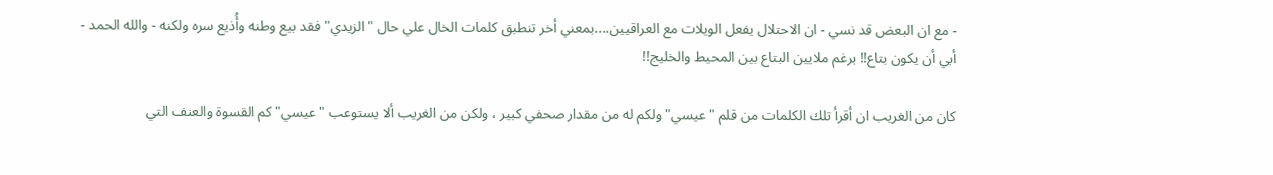- مع ان البعض قد نسي - ان الاحتلال يفعل الويلات مع العراقيين....بمعني أخر تنطبق كلمات الخال علي حال "الزيدي" فقد بيع وطنه وأُذيع سره ولكنه - والله الحمد - أبي أن يكون بتاع!! برغم ملايين البتاع بين المحيط والخليج!!

كان من الغريب ان أقرأ تلك الكلمات من قلم "عيسي" ولكم له من مقدار صحفي كبير ، ولكن من الغريب ألا يستوعب "عيسي" كم القسوة والعنف التي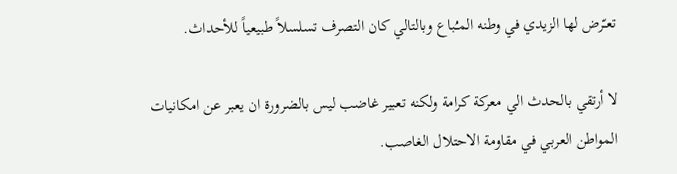تعـّرض لها الزيدي في وطنه المـُباع وبالتالي كان التصرف تسلسلاً طبيعياً للأحداث.

لا أرتقي بالحدث الي معركة كرامة ولكنه تعبير غاضب ليس بالضرورة ان يعبر عن امكانيات المواطن العربي في مقاومة الاحتلال الغاصب.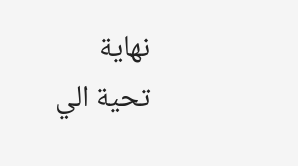نهاية
تحية الي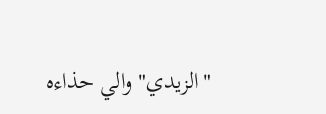"الزيدي" والي حذاءه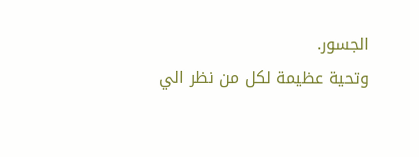الجسور.
وتحية عظيمة لكل من نظر الي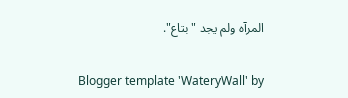المرآه ولم يجد "بتاع".

Blogger template 'WateryWall' by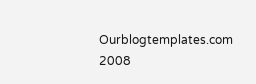Ourblogtemplates.com 2008